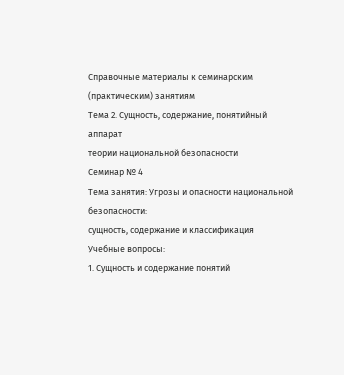Справочные материалы к семинарским (практическим) занятиям
Тема 2. Сущность, содержание, понятийный аппарат
теории национальной безопасности
Семинар № 4
Тема занятия: Угрозы и опасности национальной безопасности:
сущность, содержание и классификация
Учебные вопросы:
1. Сущность и содержание понятий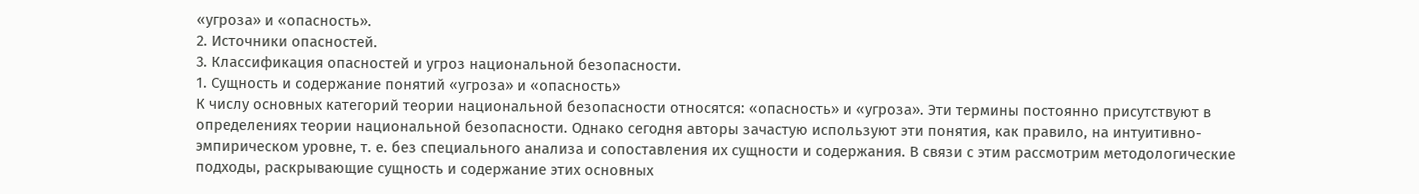«угроза» и «опасность».
2. Источники опасностей.
3. Классификация опасностей и угроз национальной безопасности.
1. Сущность и содержание понятий «угроза» и «опасность»
К числу основных категорий теории национальной безопасности относятся: «опасность» и «угроза». Эти термины постоянно присутствуют в определениях теории национальной безопасности. Однако сегодня авторы зачастую используют эти понятия, как правило, на интуитивно-эмпирическом уровне, т. е. без специального анализа и сопоставления их сущности и содержания. В связи с этим рассмотрим методологические подходы, раскрывающие сущность и содержание этих основных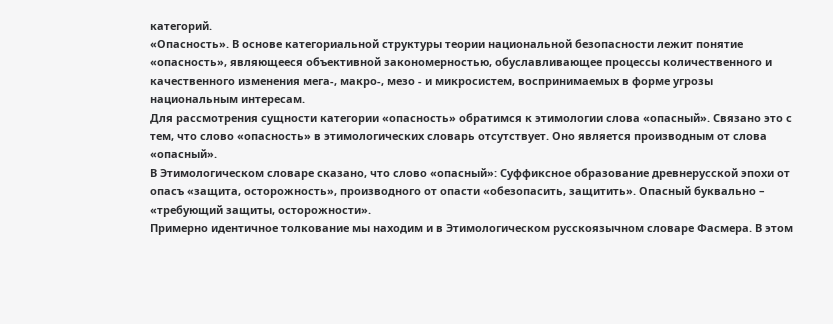категорий.
«Опасность». В основе категориальной структуры теории национальной безопасности лежит понятие «опасность», являющееся объективной закономерностью, обуславливающее процессы количественного и качественного изменения мега-, макро-, мезо - и микросистем, воспринимаемых в форме угрозы национальным интересам.
Для рассмотрения сущности категории «опасность» обратимся к этимологии слова «опасный». Связано это с тем, что слово «опасность» в этимологических словарь отсутствует. Оно является производным от слова «опасный».
В Этимологическом словаре сказано, что слово «опасный»: Суффиксное образование древнерусской эпохи от опасъ «защита, осторожность», производного от опасти «обезопасить, защитить». Опасный буквально – «требующий защиты, осторожности».
Примерно идентичное толкование мы находим и в Этимологическом русскоязычном словаре Фасмера. В этом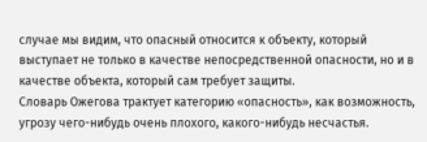случае мы видим, что опасный относится к объекту, который выступает не только в качестве непосредственной опасности, но и в качестве объекта, который сам требует защиты.
Словарь Ожегова трактует категорию «опасность», как возможность, угрозу чего-нибудь очень плохого, какого-нибудь несчастья.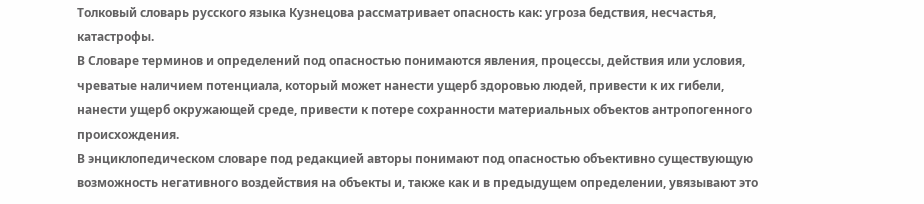Толковый словарь русского языка Кузнецова рассматривает опасность как: угроза бедствия, несчастья, катастрофы.
В Словаре терминов и определений под опасностью понимаются явления, процессы, действия или условия, чреватые наличием потенциала, который может нанести ущерб здоровью людей, привести к их гибели, нанести ущерб окружающей среде, привести к потере сохранности материальных объектов антропогенного происхождения.
В энциклопедическом словаре под редакцией авторы понимают под опасностью объективно существующую возможность негативного воздействия на объекты и, также как и в предыдущем определении, увязывают это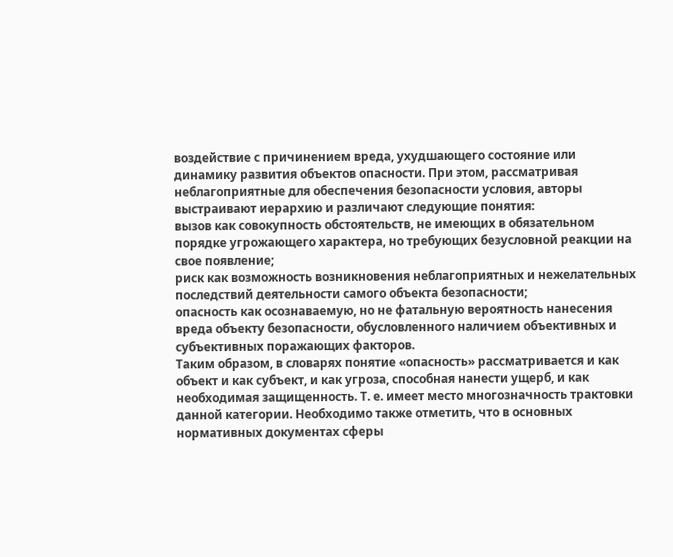воздействие с причинением вреда, ухудшающего состояние или динамику развития объектов опасности. При этом, рассматривая неблагоприятные для обеспечения безопасности условия, авторы выстраивают иерархию и различают следующие понятия:
вызов как совокупность обстоятельств, не имеющих в обязательном порядке угрожающего характера, но требующих безусловной реакции на свое появление;
риск как возможность возникновения неблагоприятных и нежелательных последствий деятельности самого объекта безопасности;
опасность как осознаваемую, но не фатальную вероятность нанесения вреда объекту безопасности, обусловленного наличием объективных и субъективных поражающих факторов.
Таким образом, в словарях понятие «опасность» рассматривается и как объект и как субъект, и как угроза, способная нанести ущерб, и как необходимая защищенность. Т. е. имеет место многозначность трактовки данной категории. Необходимо также отметить, что в основных нормативных документах сферы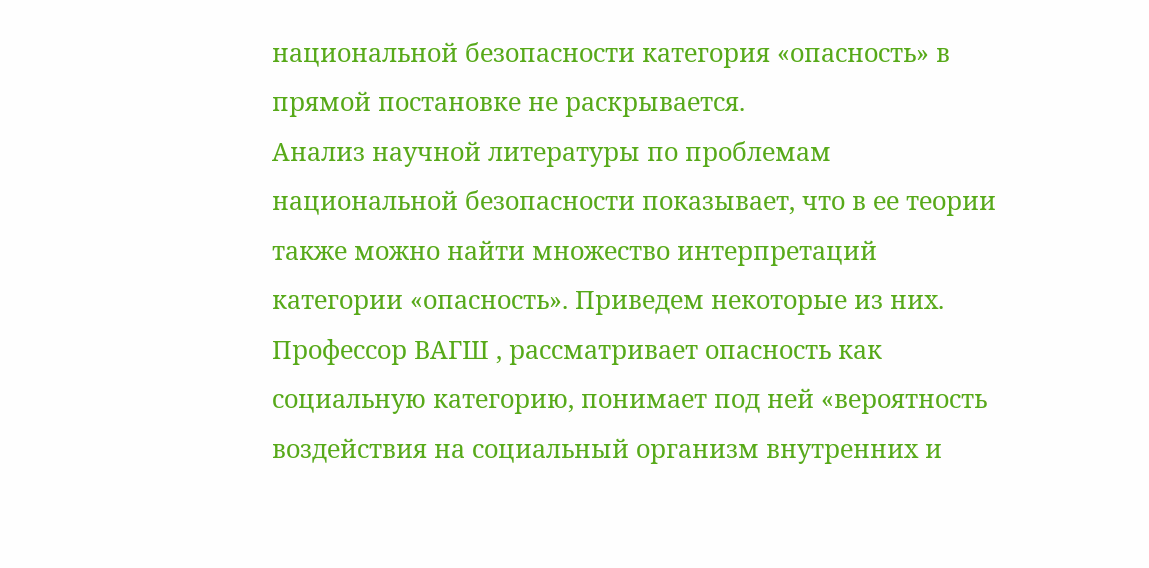национальной безопасности категория «опасность» в прямой постановке не раскрывается.
Анализ научной литературы по проблемам национальной безопасности показывает, что в ее теории также можно найти множество интерпретаций категории «опасность». Приведем некоторые из них.
Профессор ВАГШ , рассматривает опасность как социальную категорию, понимает под ней «вероятность воздействия на социальный организм внутренних и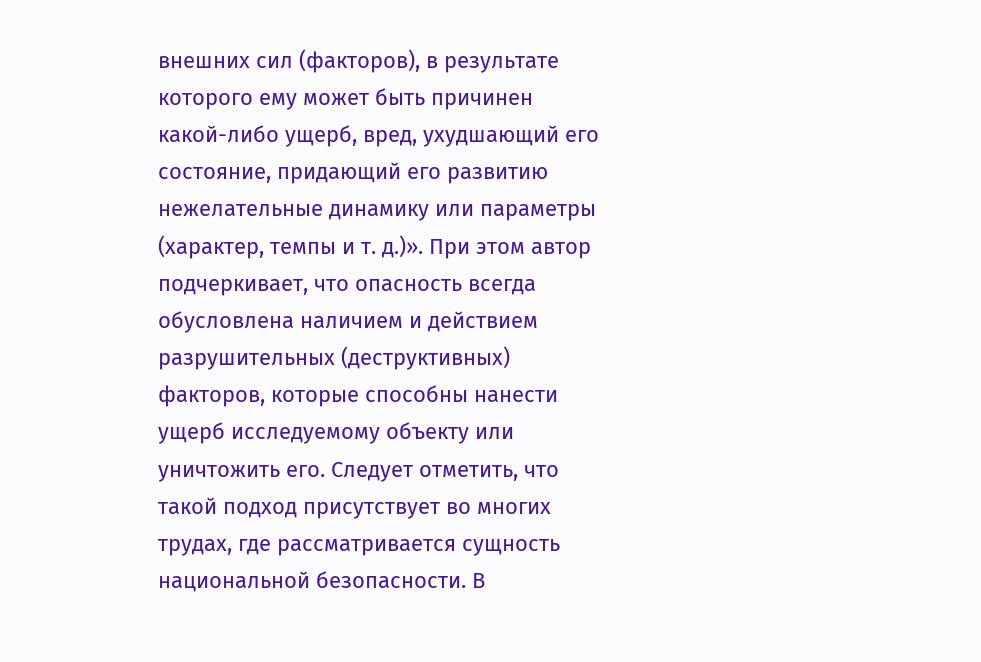внешних сил (факторов), в результате которого ему может быть причинен какой-либо ущерб, вред, ухудшающий его состояние, придающий его развитию нежелательные динамику или параметры (характер, темпы и т. д.)». При этом автор подчеркивает, что опасность всегда обусловлена наличием и действием разрушительных (деструктивных) факторов, которые способны нанести ущерб исследуемому объекту или уничтожить его. Следует отметить, что такой подход присутствует во многих трудах, где рассматривается сущность национальной безопасности. В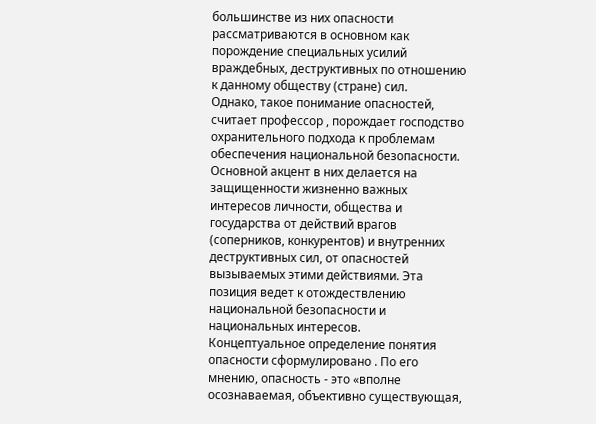большинстве из них опасности рассматриваются в основном как порождение специальных усилий враждебных, деструктивных по отношению к данному обществу (стране) сил.
Однако, такое понимание опасностей, считает профессор , порождает господство охранительного подхода к проблемам обеспечения национальной безопасности. Основной акцент в них делается на защищенности жизненно важных интересов личности, общества и государства от действий врагов (соперников, конкурентов) и внутренних деструктивных сил, от опасностей вызываемых этими действиями. Эта позиция ведет к отождествлению национальной безопасности и национальных интересов.
Концептуальное определение понятия опасности сформулировано . По его мнению, опасность - это «вполне осознаваемая, объективно существующая,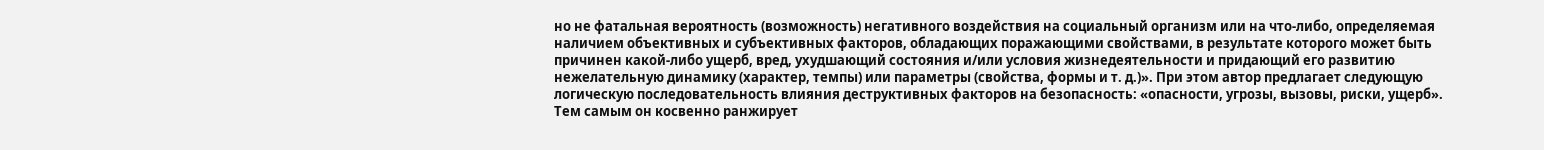но не фатальная вероятность (возможность) негативного воздействия на социальный организм или на что-либо, определяемая наличием объективных и субъективных факторов, обладающих поражающими свойствами, в результате которого может быть причинен какой-либо ущерб, вред, ухудшающий состояния и/или условия жизнедеятельности и придающий его развитию нежелательную динамику (характер, темпы) или параметры (свойства, формы и т. д.)». При этом автор предлагает следующую логическую последовательность влияния деструктивных факторов на безопасность: «опасности, угрозы, вызовы, риски, ущерб». Тем самым он косвенно ранжирует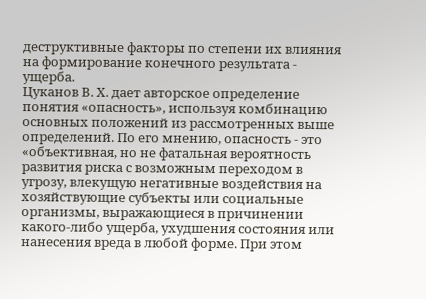деструктивные факторы по степени их влияния на формирование конечного результата - ущерба.
Цуканов В. Х. дает авторское определение понятия «опасность», используя комбинацию основных положений из рассмотренных выше определений. По его мнению, опасность - это «объективная, но не фатальная вероятность развития риска с возможным переходом в угрозу, влекущую негативные воздействия на хозяйствующие субъекты или социальные организмы, выражающиеся в причинении какого-либо ущерба, ухудшения состояния или нанесения вреда в любой форме. При этом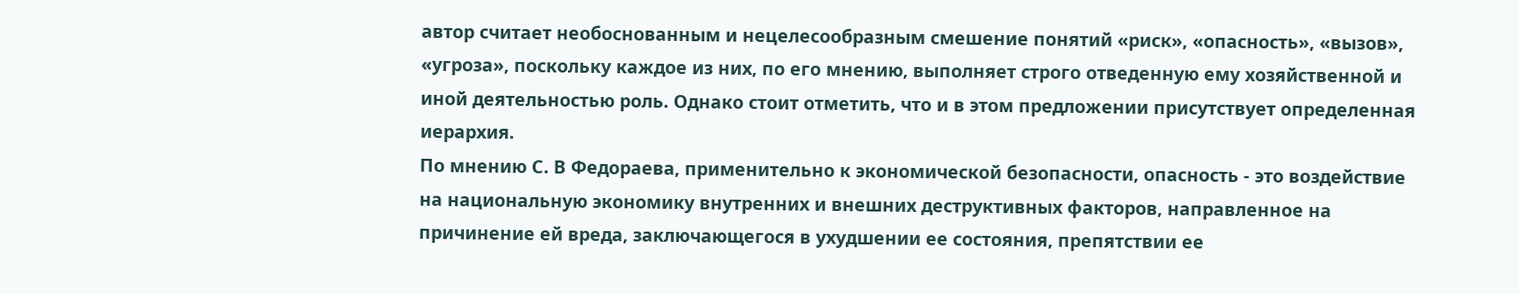автор считает необоснованным и нецелесообразным смешение понятий «риск», «опасность», «вызов», «угроза», поскольку каждое из них, по его мнению, выполняет строго отведенную ему хозяйственной и иной деятельностью роль. Однако стоит отметить, что и в этом предложении присутствует определенная иерархия.
По мнению С. В Федораева, применительно к экономической безопасности, опасность - это воздействие на национальную экономику внутренних и внешних деструктивных факторов, направленное на причинение ей вреда, заключающегося в ухудшении ее состояния, препятствии ее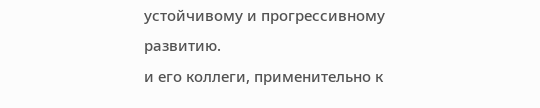устойчивому и прогрессивному развитию.
и его коллеги, применительно к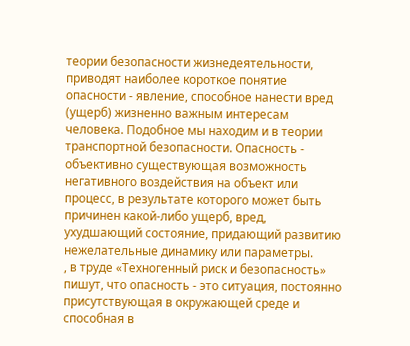теории безопасности жизнедеятельности, приводят наиболее короткое понятие опасности - явление, способное нанести вред (ущерб) жизненно важным интересам человека. Подобное мы находим и в теории транспортной безопасности. Опасность - объективно существующая возможность негативного воздействия на объект или процесс, в результате которого может быть причинен какой-либо ущерб, вред, ухудшающий состояние, придающий развитию нежелательные динамику или параметры.
, в труде «Техногенный риск и безопасность» пишут, что опасность - это ситуация, постоянно присутствующая в окружающей среде и способная в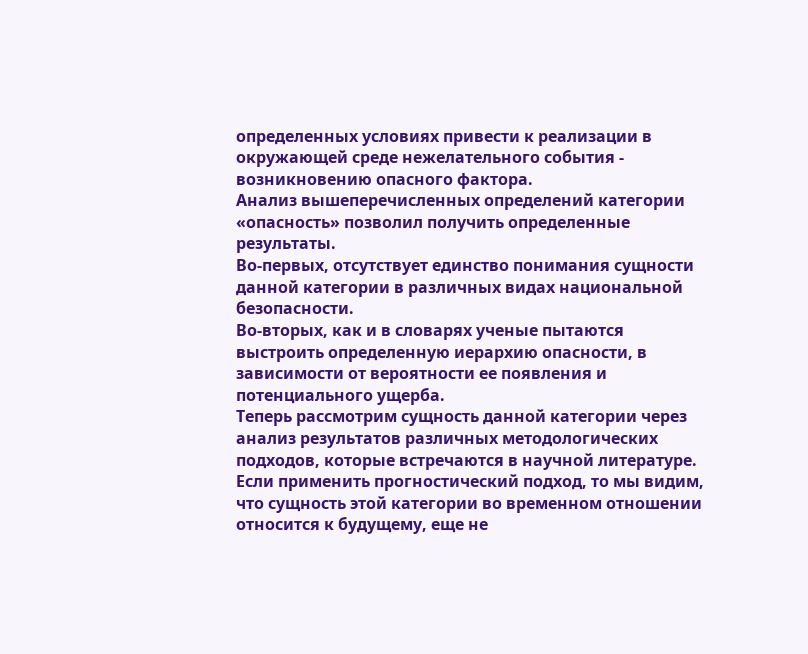определенных условиях привести к реализации в окружающей среде нежелательного события - возникновению опасного фактора.
Анализ вышеперечисленных определений категории «опасность» позволил получить определенные результаты.
Во-первых, отсутствует единство понимания сущности данной категории в различных видах национальной безопасности.
Во-вторых, как и в словарях ученые пытаются выстроить определенную иерархию опасности, в зависимости от вероятности ее появления и потенциального ущерба.
Теперь рассмотрим сущность данной категории через анализ результатов различных методологических подходов, которые встречаются в научной литературе.
Если применить прогностический подход, то мы видим, что сущность этой категории во временном отношении относится к будущему, еще не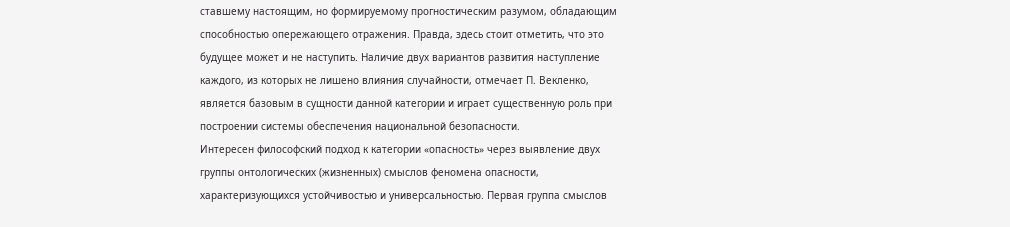ставшему настоящим, но формируемому прогностическим разумом, обладающим способностью опережающего отражения. Правда, здесь стоит отметить, что это будущее может и не наступить. Наличие двух вариантов развития наступление каждого, из которых не лишено влияния случайности, отмечает П. Векленко, является базовым в сущности данной категории и играет существенную роль при построении системы обеспечения национальной безопасности.
Интересен философский подход к категории «опасность» через выявление двух группы онтологических (жизненных) смыслов феномена опасности, характеризующихся устойчивостью и универсальностью. Первая группа смыслов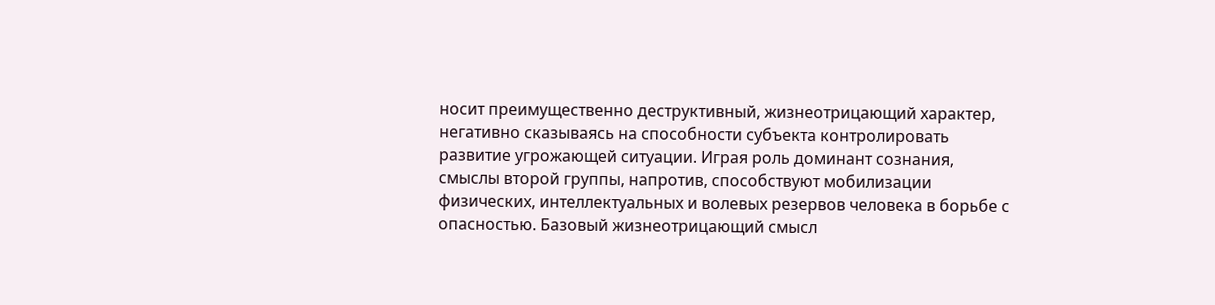носит преимущественно деструктивный, жизнеотрицающий характер, негативно сказываясь на способности субъекта контролировать развитие угрожающей ситуации. Играя роль доминант сознания, смыслы второй группы, напротив, способствуют мобилизации физических, интеллектуальных и волевых резервов человека в борьбе с опасностью. Базовый жизнеотрицающий смысл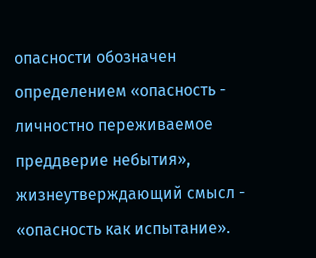опасности обозначен определением «опасность - личностно переживаемое преддверие небытия», жизнеутверждающий смысл - «опасность как испытание».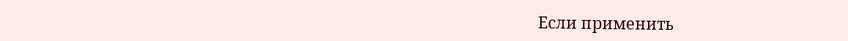Если применить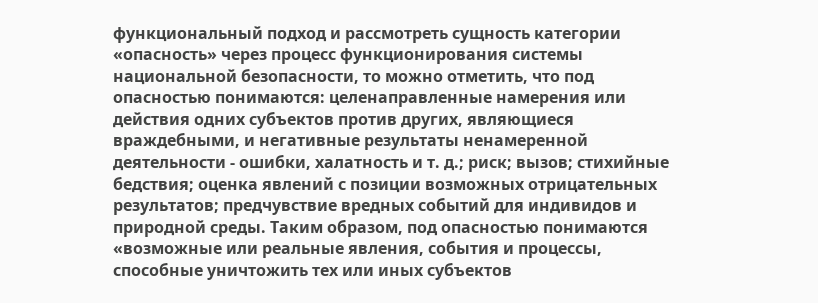функциональный подход и рассмотреть сущность категории «опасность» через процесс функционирования системы национальной безопасности, то можно отметить, что под опасностью понимаются: целенаправленные намерения или действия одних субъектов против других, являющиеся враждебными, и негативные результаты ненамеренной деятельности - ошибки, халатность и т. д.; риск; вызов; стихийные бедствия; оценка явлений с позиции возможных отрицательных результатов; предчувствие вредных событий для индивидов и природной среды. Таким образом, под опасностью понимаются «возможные или реальные явления, события и процессы, способные уничтожить тех или иных субъектов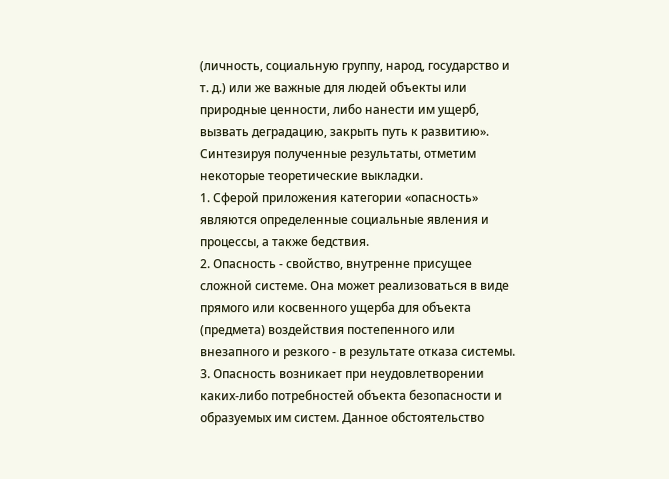(личность, социальную группу, народ, государство и т. д.) или же важные для людей объекты или природные ценности, либо нанести им ущерб, вызвать деградацию, закрыть путь к развитию».
Синтезируя полученные результаты, отметим некоторые теоретические выкладки.
1. Сферой приложения категории «опасность» являются определенные социальные явления и процессы, а также бедствия.
2. Опасность - свойство, внутренне присущее сложной системе. Она может реализоваться в виде прямого или косвенного ущерба для объекта (предмета) воздействия постепенного или внезапного и резкого - в результате отказа системы.
3. Опасность возникает при неудовлетворении каких-либо потребностей объекта безопасности и образуемых им систем. Данное обстоятельство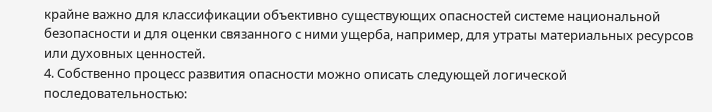крайне важно для классификации объективно существующих опасностей системе национальной безопасности и для оценки связанного с ними ущерба, например, для утраты материальных ресурсов или духовных ценностей.
4. Собственно процесс развития опасности можно описать следующей логической последовательностью: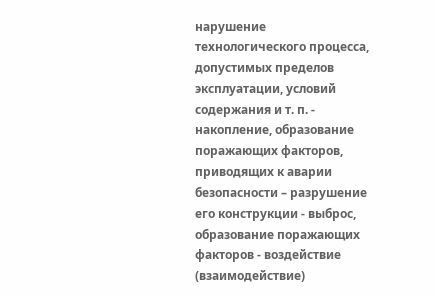нарушение технологического процесса, допустимых пределов эксплуатации, условий содержания и т. п. - накопление, образование поражающих факторов, приводящих к аварии безопасности – разрушение его конструкции - выброс, образование поражающих факторов - воздействие (взаимодействие)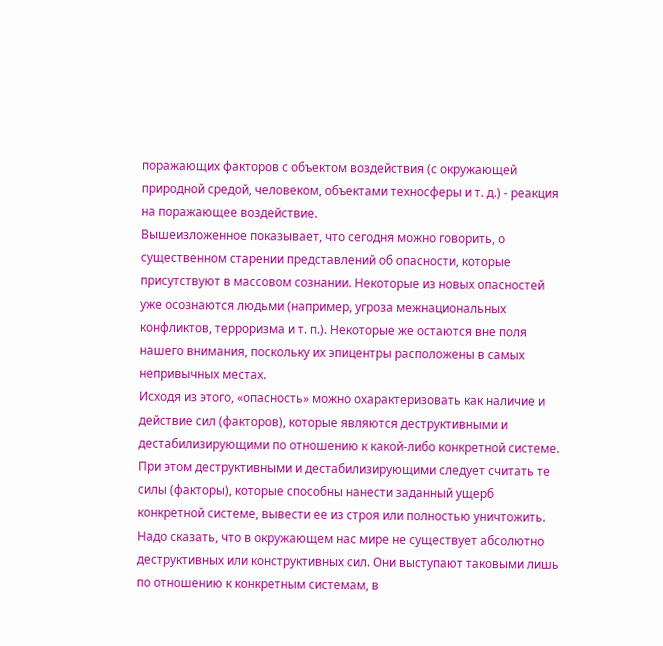поражающих факторов с объектом воздействия (с окружающей природной средой, человеком, объектами техносферы и т. д.) - реакция на поражающее воздействие.
Вышеизложенное показывает, что сегодня можно говорить, о существенном старении представлений об опасности, которые присутствуют в массовом сознании. Некоторые из новых опасностей уже осознаются людьми (например, угроза межнациональных конфликтов, терроризма и т. п.). Некоторые же остаются вне поля нашего внимания, поскольку их эпицентры расположены в самых непривычных местах.
Исходя из этого, «опасность» можно охарактеризовать как наличие и действие сил (факторов), которые являются деструктивными и дестабилизирующими по отношению к какой-либо конкретной системе. При этом деструктивными и дестабилизирующими следует считать те силы (факторы), которые способны нанести заданный ущерб конкретной системе, вывести ее из строя или полностью уничтожить.
Надо сказать, что в окружающем нас мире не существует абсолютно деструктивных или конструктивных сил. Они выступают таковыми лишь по отношению к конкретным системам, в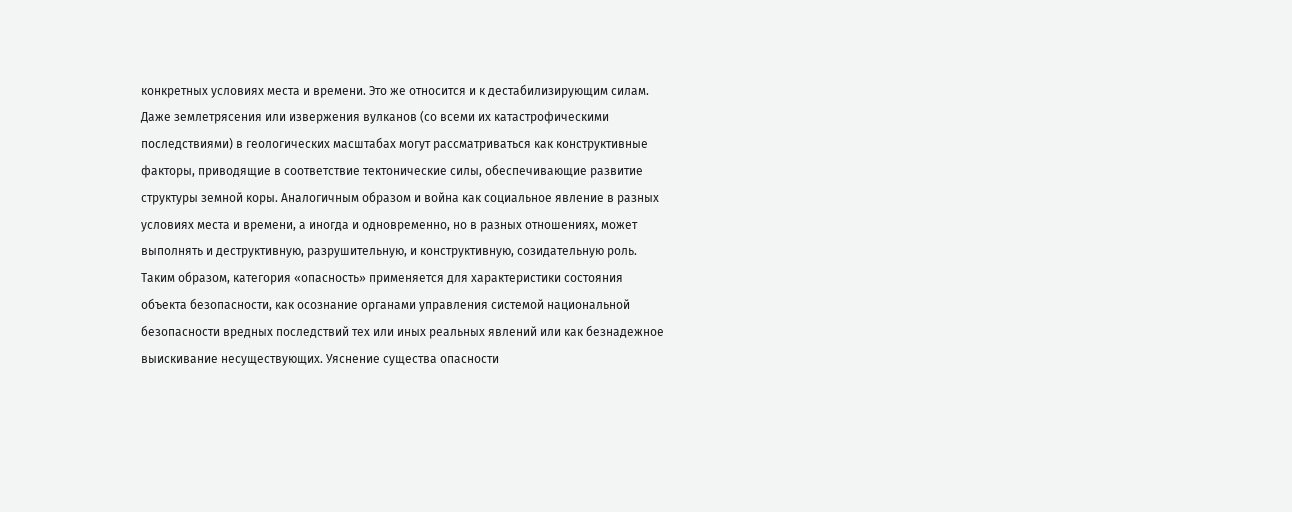конкретных условиях места и времени. Это же относится и к дестабилизирующим силам. Даже землетрясения или извержения вулканов (со всеми их катастрофическими последствиями) в геологических масштабах могут рассматриваться как конструктивные факторы, приводящие в соответствие тектонические силы, обеспечивающие развитие структуры земной коры. Аналогичным образом и война как социальное явление в разных условиях места и времени, а иногда и одновременно, но в разных отношениях, может выполнять и деструктивную, разрушительную, и конструктивную, созидательную роль.
Таким образом, категория «опасность» применяется для характеристики состояния объекта безопасности, как осознание органами управления системой национальной безопасности вредных последствий тех или иных реальных явлений или как безнадежное выискивание несуществующих. Уяснение существа опасности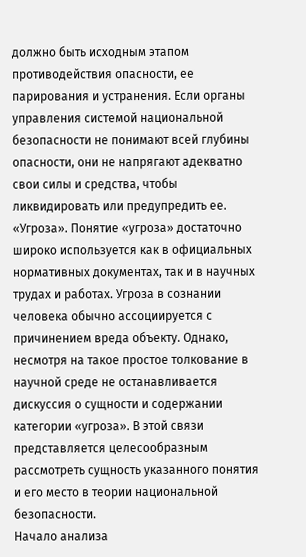должно быть исходным этапом противодействия опасности, ее парирования и устранения. Если органы управления системой национальной безопасности не понимают всей глубины опасности, они не напрягают адекватно свои силы и средства, чтобы ликвидировать или предупредить ее.
«Угроза». Понятие «угроза» достаточно широко используется как в официальных нормативных документах, так и в научных трудах и работах. Угроза в сознании человека обычно ассоциируется с причинением вреда объекту. Однако, несмотря на такое простое толкование в научной среде не останавливается дискуссия о сущности и содержании категории «угроза». В этой связи представляется целесообразным рассмотреть сущность указанного понятия и его место в теории национальной безопасности.
Начало анализа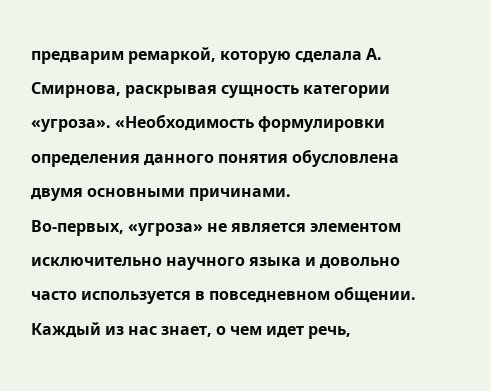предварим ремаркой, которую сделала А. Смирнова, раскрывая сущность категории «угроза». «Необходимость формулировки определения данного понятия обусловлена двумя основными причинами.
Во-первых, «угроза» не является элементом исключительно научного языка и довольно часто используется в повседневном общении. Каждый из нас знает, о чем идет речь,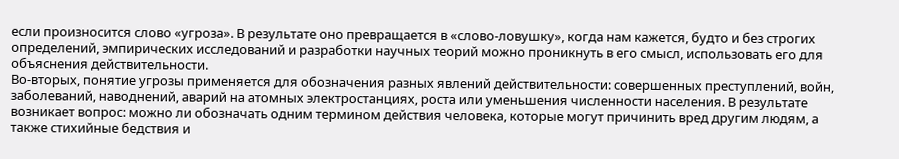если произносится слово «угроза». В результате оно превращается в «слово-ловушку», когда нам кажется, будто и без строгих определений, эмпирических исследований и разработки научных теорий можно проникнуть в его смысл, использовать его для объяснения действительности.
Во-вторых, понятие угрозы применяется для обозначения разных явлений действительности: совершенных преступлений, войн, заболеваний, наводнений, аварий на атомных электростанциях, роста или уменьшения численности населения. В результате возникает вопрос: можно ли обозначать одним термином действия человека, которые могут причинить вред другим людям, а также стихийные бедствия и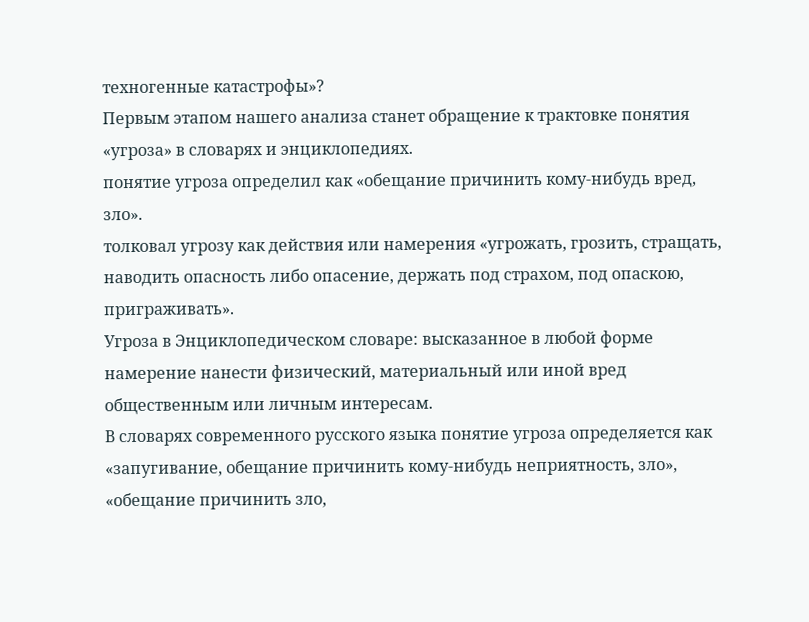техногенные катастрофы»?
Первым этапом нашего анализа станет обращение к трактовке понятия «угроза» в словарях и энциклопедиях.
понятие угроза определил как «обещание причинить кому-нибудь вред, зло».
толковал угрозу как действия или намерения «угрожать, грозить, стращать, наводить опасность либо опасение, держать под страхом, под опаскою, приграживать».
Угроза в Энциклопедическом словаре: высказанное в любой форме намерение нанести физический, материальный или иной вред общественным или личным интересам.
В словарях современного русского языка понятие угроза определяется как «запугивание, обещание причинить кому-нибудь неприятность, зло», «обещание причинить зло,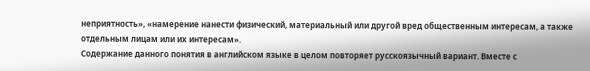неприятность», «намерение нанести физический, материальный или другой вред общественным интересам, а также отдельным лицам или их интересам».
Содержание данного понятия в английском языке в целом повторяет русскоязычный вариант. Вместе с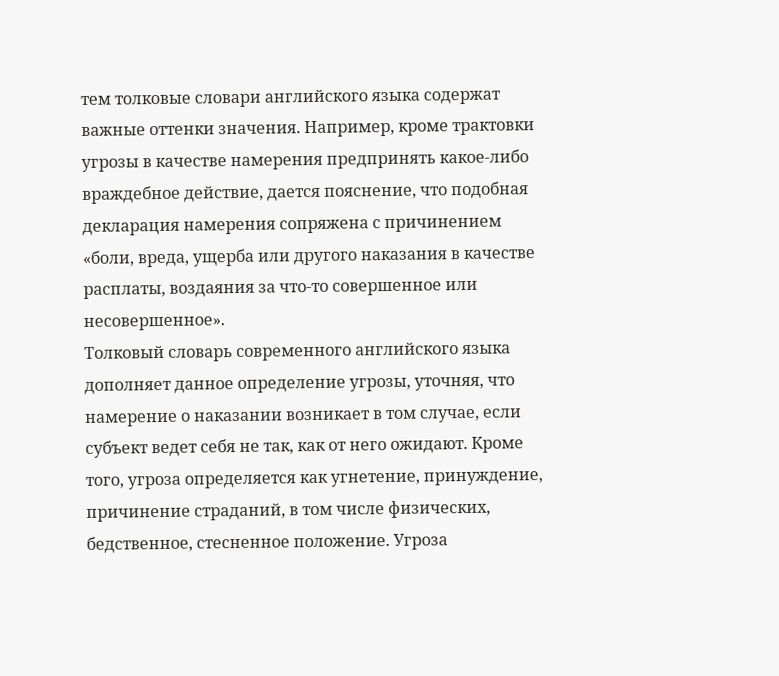тем толковые словари английского языка содержат важные оттенки значения. Например, кроме трактовки угрозы в качестве намерения предпринять какое-либо враждебное действие, дается пояснение, что подобная декларация намерения сопряжена с причинением «боли, вреда, ущерба или другого наказания в качестве расплаты, воздаяния за что-то совершенное или несовершенное».
Толковый словарь современного английского языка дополняет данное определение угрозы, уточняя, что намерение о наказании возникает в том случае, если субъект ведет себя не так, как от него ожидают. Кроме того, угроза определяется как угнетение, принуждение, причинение страданий, в том числе физических, бедственное, стесненное положение. Угроза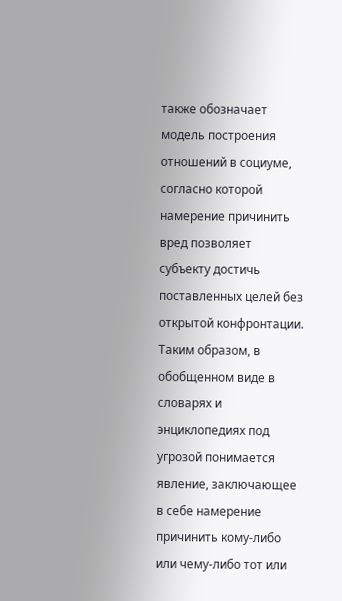также обозначает модель построения отношений в социуме, согласно которой намерение причинить вред позволяет субъекту достичь поставленных целей без открытой конфронтации.
Таким образом, в обобщенном виде в словарях и энциклопедиях под угрозой понимается явление, заключающее в себе намерение причинить кому-либо или чему-либо тот или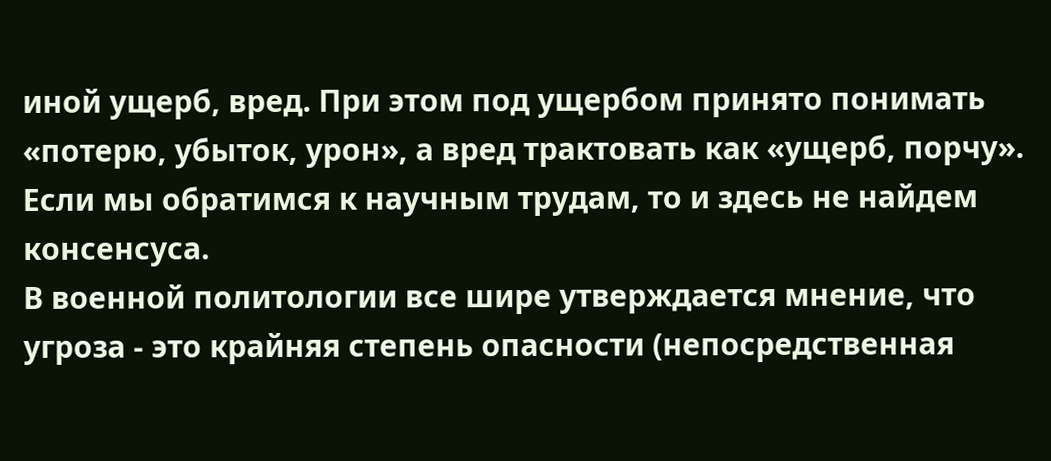иной ущерб, вред. При этом под ущербом принято понимать «потерю, убыток, урон», а вред трактовать как «ущерб, порчу».
Если мы обратимся к научным трудам, то и здесь не найдем консенсуса.
В военной политологии все шире утверждается мнение, что угроза - это крайняя степень опасности (непосредственная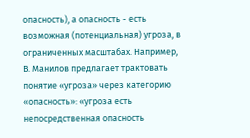опасность), а опасность - есть возможная (потенциальная) угроза, в ограниченных масштабах. Например, В. Манилов предлагает трактовать понятие «угроза» через категорию «опасность»: «угроза есть непосредственная опасность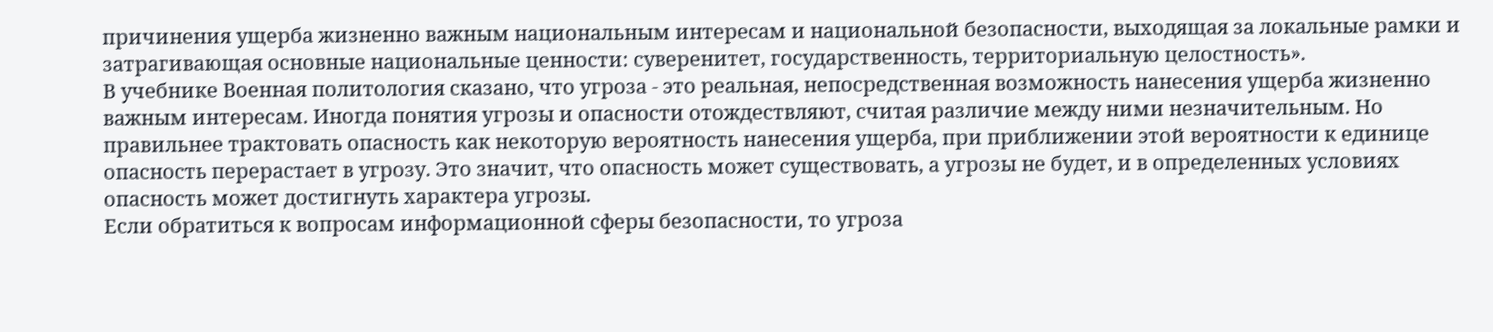причинения ущерба жизненно важным национальным интересам и национальной безопасности, выходящая за локальные рамки и затрагивающая основные национальные ценности: суверенитет, государственность, территориальную целостность».
В учебнике Военная политология сказано, что угроза - это реальная, непосредственная возможность нанесения ущерба жизненно важным интересам. Иногда понятия угрозы и опасности отождествляют, считая различие между ними незначительным. Но правильнее трактовать опасность как некоторую вероятность нанесения ущерба, при приближении этой вероятности к единице опасность перерастает в угрозу. Это значит, что опасность может существовать, а угрозы не будет, и в определенных условиях опасность может достигнуть характера угрозы.
Если обратиться к вопросам информационной сферы безопасности, то угроза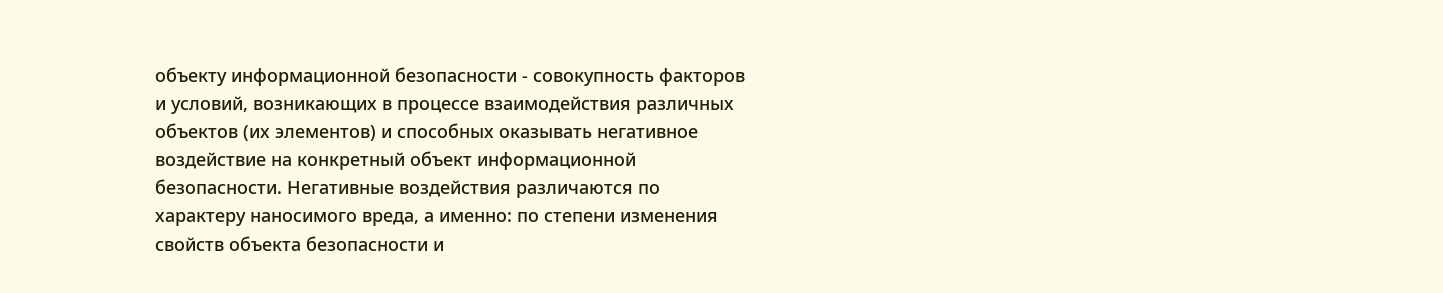объекту информационной безопасности - совокупность факторов и условий, возникающих в процессе взаимодействия различных объектов (их элементов) и способных оказывать негативное воздействие на конкретный объект информационной безопасности. Негативные воздействия различаются по характеру наносимого вреда, а именно: по степени изменения свойств объекта безопасности и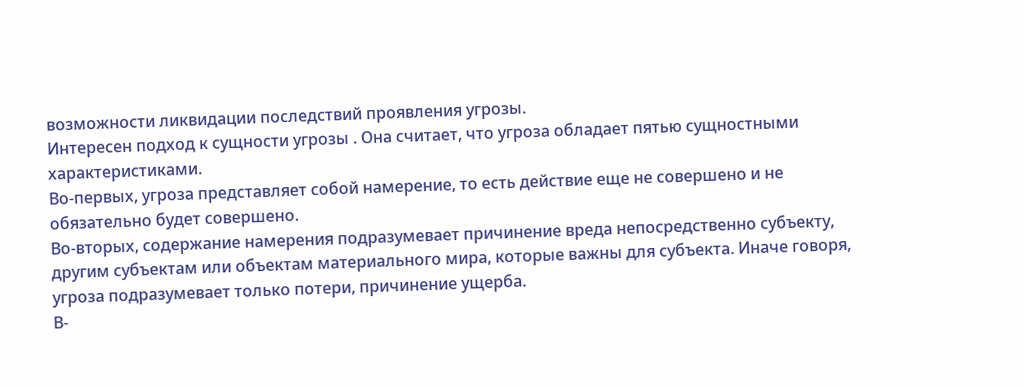возможности ликвидации последствий проявления угрозы.
Интересен подход к сущности угрозы . Она считает, что угроза обладает пятью сущностными характеристиками.
Во-первых, угроза представляет собой намерение, то есть действие еще не совершено и не обязательно будет совершено.
Во-вторых, содержание намерения подразумевает причинение вреда непосредственно субъекту, другим субъектам или объектам материального мира, которые важны для субъекта. Иначе говоря, угроза подразумевает только потери, причинение ущерба.
В-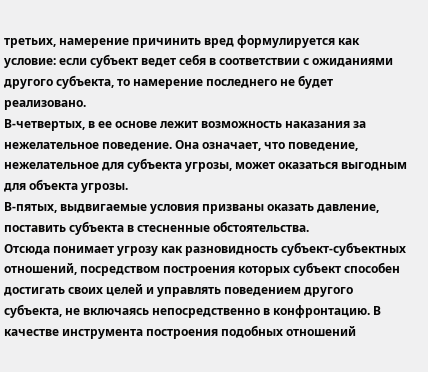третьих, намерение причинить вред формулируется как условие: если субъект ведет себя в соответствии с ожиданиями другого субъекта, то намерение последнего не будет реализовано.
В-четвертых, в ее основе лежит возможность наказания за нежелательное поведение. Она означает, что поведение, нежелательное для субъекта угрозы, может оказаться выгодным для объекта угрозы.
В-пятых, выдвигаемые условия призваны оказать давление, поставить субъекта в стесненные обстоятельства.
Отсюда понимает угрозу как разновидность субъект-субъектных отношений, посредством построения которых субъект способен достигать своих целей и управлять поведением другого субъекта, не включаясь непосредственно в конфронтацию. В качестве инструмента построения подобных отношений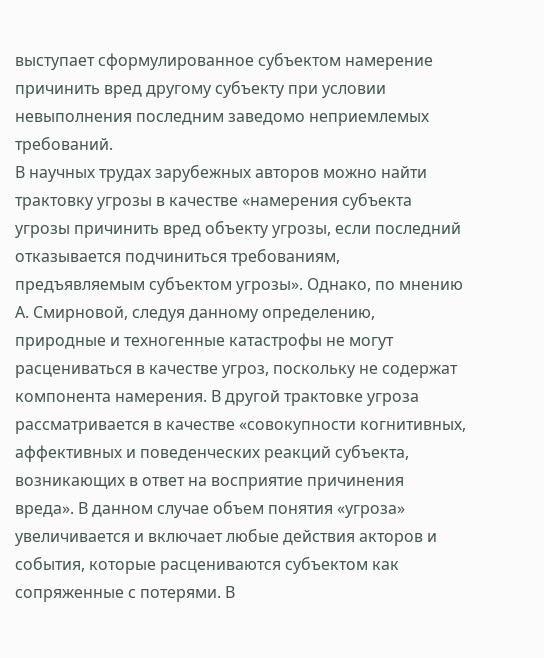выступает сформулированное субъектом намерение причинить вред другому субъекту при условии невыполнения последним заведомо неприемлемых требований.
В научных трудах зарубежных авторов можно найти трактовку угрозы в качестве «намерения субъекта угрозы причинить вред объекту угрозы, если последний отказывается подчиниться требованиям, предъявляемым субъектом угрозы». Однако, по мнению А. Смирновой, следуя данному определению, природные и техногенные катастрофы не могут расцениваться в качестве угроз, поскольку не содержат компонента намерения. В другой трактовке угроза рассматривается в качестве «совокупности когнитивных, аффективных и поведенческих реакций субъекта, возникающих в ответ на восприятие причинения вреда». В данном случае объем понятия «угроза» увеличивается и включает любые действия акторов и события, которые расцениваются субъектом как сопряженные с потерями. В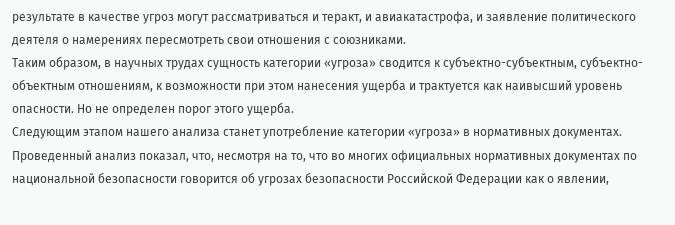результате в качестве угроз могут рассматриваться и теракт, и авиакатастрофа, и заявление политического деятеля о намерениях пересмотреть свои отношения с союзниками.
Таким образом, в научных трудах сущность категории «угроза» сводится к субъектно-субъектным, субъектно-объектным отношениям, к возможности при этом нанесения ущерба и трактуется как наивысший уровень опасности. Но не определен порог этого ущерба.
Следующим этапом нашего анализа станет употребление категории «угроза» в нормативных документах. Проведенный анализ показал, что, несмотря на то, что во многих официальных нормативных документах по национальной безопасности говорится об угрозах безопасности Российской Федерации как о явлении,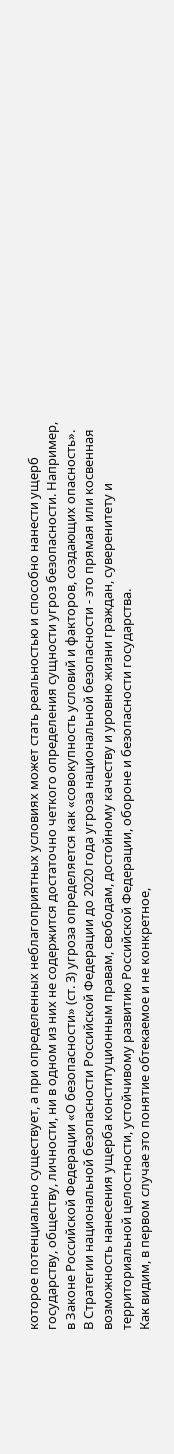которое потенциально существует, а при определенных неблагоприятных условиях может стать реальностью и способно нанести ущерб государству, обществу, личности, ни в одном из них не содержится достаточно четкого определения сущности угроз безопасности. Например,
в Законе Российской Федерации «О безопасности» (ст. 3) угроза определяется как «совокупность условий и факторов, создающих опасность».
В Стратегии национальной безопасности Российской Федерации до 2020 года угроза национальной безопасности - это прямая или косвенная возможность нанесения ущерба конституционным правам, свободам, достойному качеству и уровню жизни граждан, суверенитету и территориальной целостности, устойчивому развитию Российской Федерации, обороне и безопасности государства.
Как видим, в первом случае это понятие обтекаемое и не конкретное,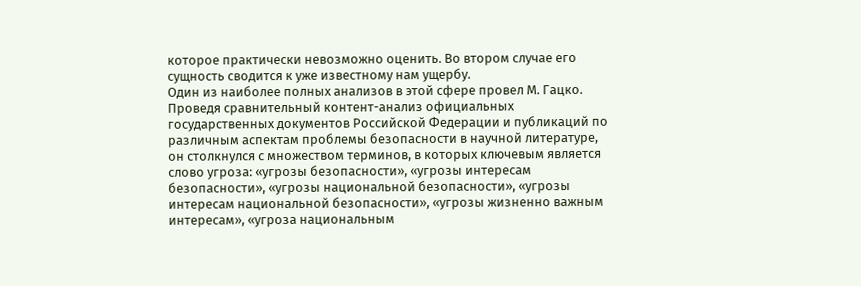которое практически невозможно оценить. Во втором случае его сущность сводится к уже известному нам ущербу.
Один из наиболее полных анализов в этой сфере провел М. Гацко. Проведя сравнительный контент-анализ официальных государственных документов Российской Федерации и публикаций по различным аспектам проблемы безопасности в научной литературе, он столкнулся с множеством терминов, в которых ключевым является слово угроза: «угрозы безопасности», «угрозы интересам безопасности», «угрозы национальной безопасности», «угрозы интересам национальной безопасности», «угрозы жизненно важным интересам», «угроза национальным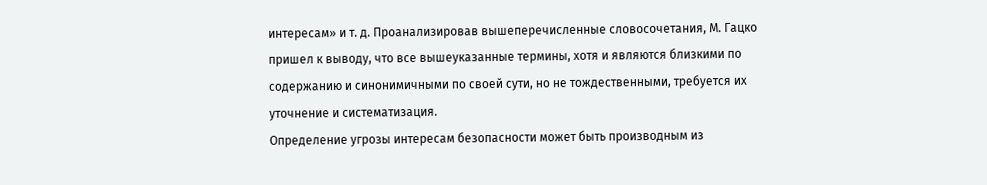интересам» и т. д. Проанализировав вышеперечисленные словосочетания, М. Гацко пришел к выводу, что все вышеуказанные термины, хотя и являются близкими по содержанию и синонимичными по своей сути, но не тождественными, требуется их уточнение и систематизация.
Определение угрозы интересам безопасности может быть производным из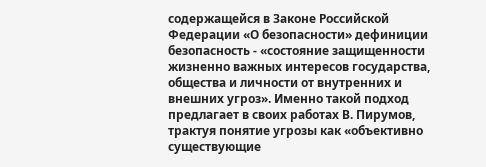содержащейся в Законе Российской Федерации «О безопасности» дефиниции безопасность - «состояние защищенности жизненно важных интересов государства, общества и личности от внутренних и внешних угроз». Именно такой подход предлагает в своих работах В. Пирумов, трактуя понятие угрозы как «объективно существующие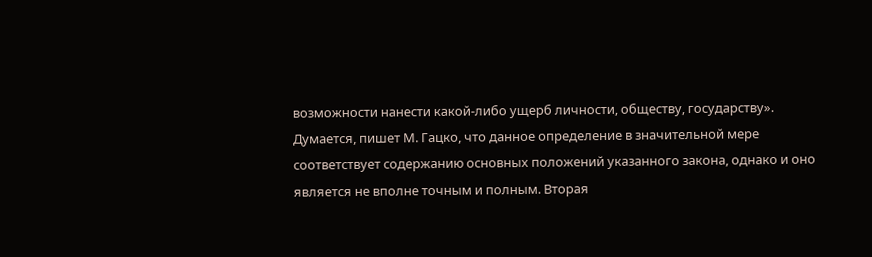возможности нанести какой-либо ущерб личности, обществу, государству».
Думается, пишет М. Гацко, что данное определение в значительной мере соответствует содержанию основных положений указанного закона, однако и оно является не вполне точным и полным. Вторая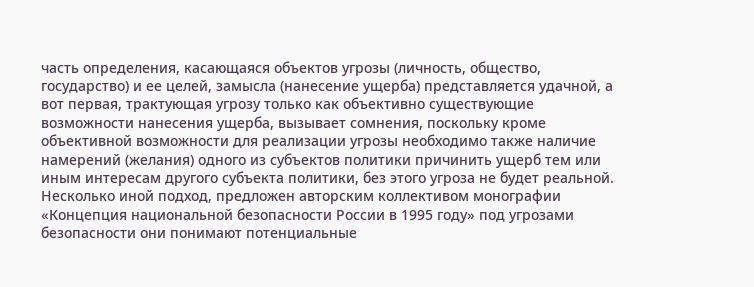часть определения, касающаяся объектов угрозы (личность, общество, государство) и ее целей, замысла (нанесение ущерба) представляется удачной, а вот первая, трактующая угрозу только как объективно существующие возможности нанесения ущерба, вызывает сомнения, поскольку кроме объективной возможности для реализации угрозы необходимо также наличие намерений (желания) одного из субъектов политики причинить ущерб тем или иным интересам другого субъекта политики, без этого угроза не будет реальной.
Несколько иной подход, предложен авторским коллективом монографии «Концепция национальной безопасности России в 1995 году» под угрозами безопасности они понимают потенциальные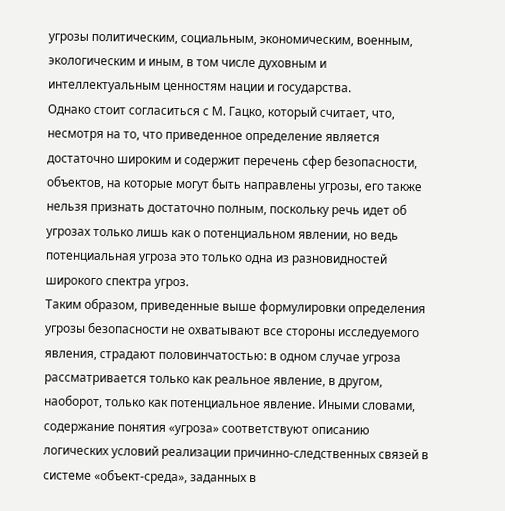угрозы политическим, социальным, экономическим, военным, экологическим и иным, в том числе духовным и интеллектуальным ценностям нации и государства.
Однако стоит согласиться с М. Гацко, который считает, что, несмотря на то, что приведенное определение является достаточно широким и содержит перечень сфер безопасности, объектов, на которые могут быть направлены угрозы, его также нельзя признать достаточно полным, поскольку речь идет об угрозах только лишь как о потенциальном явлении, но ведь потенциальная угроза это только одна из разновидностей широкого спектра угроз.
Таким образом, приведенные выше формулировки определения угрозы безопасности не охватывают все стороны исследуемого явления, страдают половинчатостью: в одном случае угроза рассматривается только как реальное явление, в другом, наоборот, только как потенциальное явление. Иными словами, содержание понятия «угроза» соответствуют описанию логических условий реализации причинно-следственных связей в системе «объект-среда», заданных в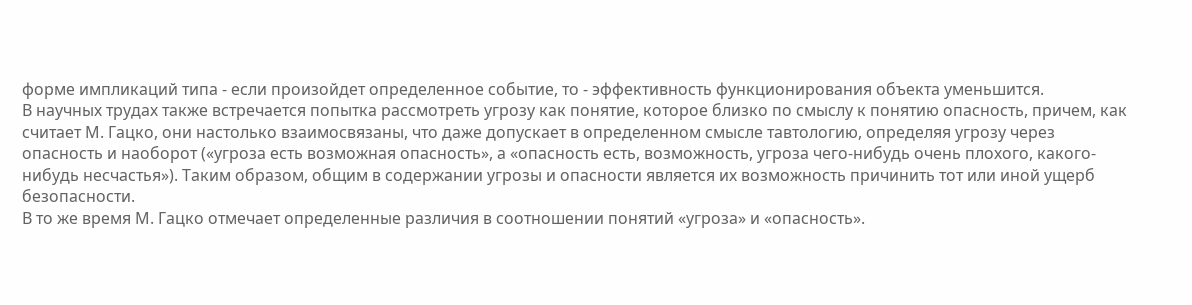форме импликаций типа - если произойдет определенное событие, то - эффективность функционирования объекта уменьшится.
В научных трудах также встречается попытка рассмотреть угрозу как понятие, которое близко по смыслу к понятию опасность, причем, как считает М. Гацко, они настолько взаимосвязаны, что даже допускает в определенном смысле тавтологию, определяя угрозу через опасность и наоборот («угроза есть возможная опасность», а «опасность есть, возможность, угроза чего-нибудь очень плохого, какого-нибудь несчастья»). Таким образом, общим в содержании угрозы и опасности является их возможность причинить тот или иной ущерб безопасности.
В то же время М. Гацко отмечает определенные различия в соотношении понятий «угроза» и «опасность».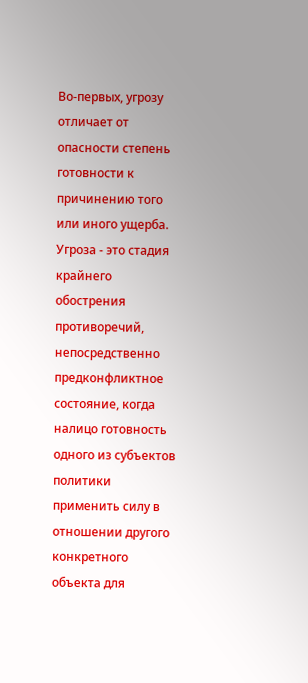Во-первых, угрозу отличает от опасности степень готовности к причинению того или иного ущерба. Угроза - это стадия крайнего обострения противоречий, непосредственно предконфликтное состояние, когда налицо готовность одного из субъектов политики применить силу в отношении другого конкретного объекта для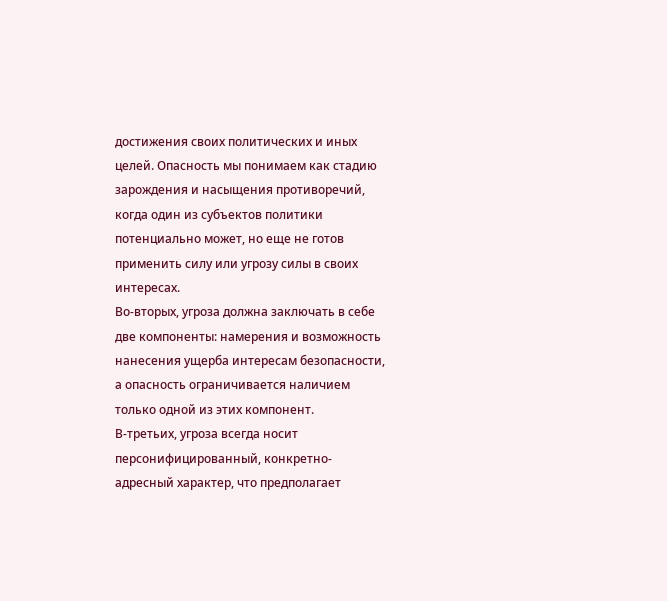достижения своих политических и иных целей. Опасность мы понимаем как стадию зарождения и насыщения противоречий, когда один из субъектов политики потенциально может, но еще не готов применить силу или угрозу силы в своих интересах.
Во-вторых, угроза должна заключать в себе две компоненты: намерения и возможность нанесения ущерба интересам безопасности, а опасность ограничивается наличием только одной из этих компонент.
В-третьих, угроза всегда носит персонифицированный, конкретно-адресный характер, что предполагает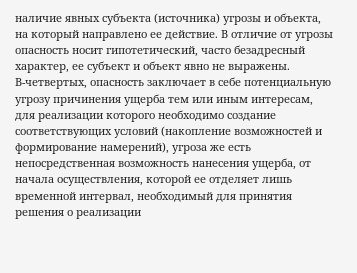наличие явных субъекта (источника) угрозы и объекта, на который направлено ее действие. В отличие от угрозы опасность носит гипотетический, часто безадресный характер, ее субъект и объект явно не выражены.
В-четвертых, опасность заключает в себе потенциальную угрозу причинения ущерба тем или иным интересам, для реализации которого необходимо создание соответствующих условий (накопление возможностей и формирование намерений), угроза же есть непосредственная возможность нанесения ущерба, от начала осуществления, которой ее отделяет лишь временной интервал, необходимый для принятия решения о реализации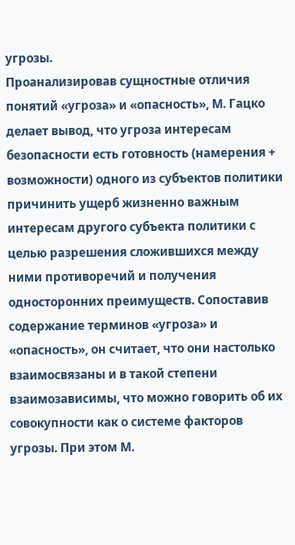угрозы.
Проанализировав сущностные отличия понятий «угроза» и «опасность», М. Гацко делает вывод, что угроза интересам безопасности есть готовность (намерения + возможности) одного из субъектов политики причинить ущерб жизненно важным интересам другого субъекта политики с целью разрешения сложившихся между ними противоречий и получения односторонних преимуществ. Сопоставив содержание терминов «угроза» и «опасность», он считает, что они настолько взаимосвязаны и в такой степени взаимозависимы, что можно говорить об их совокупности как о системе факторов угрозы. При этом М.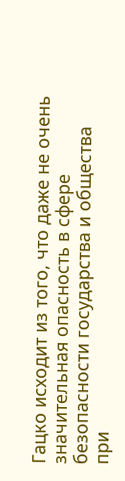Гацко исходит из того, что даже не очень значительная опасность в сфере безопасности государства и общества при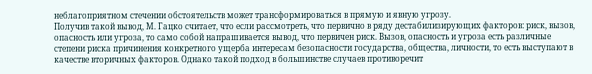неблагоприятном стечении обстоятельств может трансформироваться в прямую и явную угрозу.
Получив такой вывод, М. Гацко считает, что если рассмотреть, что первично в ряду дестабилизирующих факторов: риск, вызов, опасность или угроза, то само собой напрашивается вывод, что первичен риск. Вызов, опасность и угроза есть различные степени риска причинения конкретного ущерба интересам безопасности государства, общества, личности, то есть выступают в качестве вторичных факторов. Однако такой подход в большинстве случаев противоречит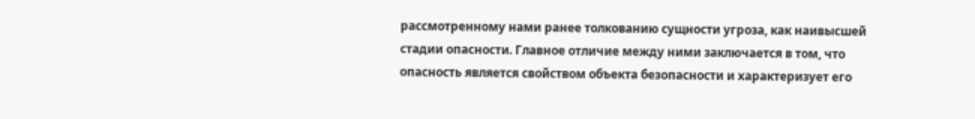рассмотренному нами ранее толкованию сущности угроза, как наивысшей стадии опасности. Главное отличие между ними заключается в том, что опасность является свойством объекта безопасности и характеризует его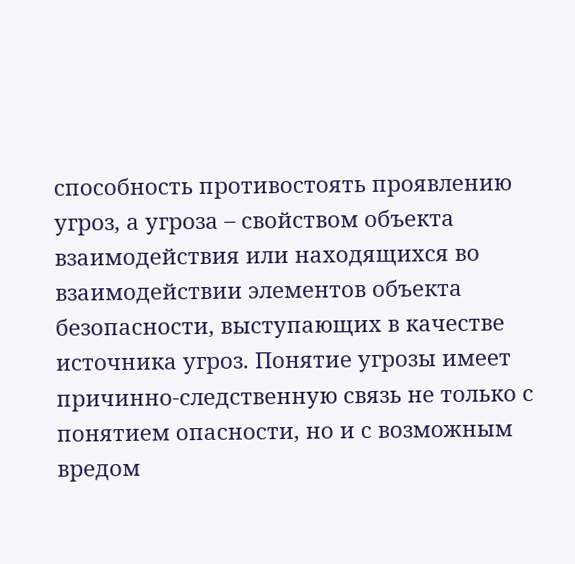способность противостоять проявлению угроз, а угроза – свойством объекта взаимодействия или находящихся во взаимодействии элементов объекта безопасности, выступающих в качестве источника угроз. Понятие угрозы имеет причинно-следственную связь не только с понятием опасности, но и с возможным вредом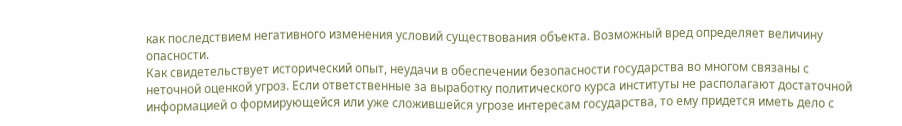как последствием негативного изменения условий существования объекта. Возможный вред определяет величину опасности.
Как свидетельствует исторический опыт, неудачи в обеспечении безопасности государства во многом связаны с неточной оценкой угроз. Если ответственные за выработку политического курса институты не располагают достаточной информацией о формирующейся или уже сложившейся угрозе интересам государства, то ему придется иметь дело с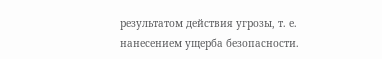результатом действия угрозы, т. е. нанесением ущерба безопасности.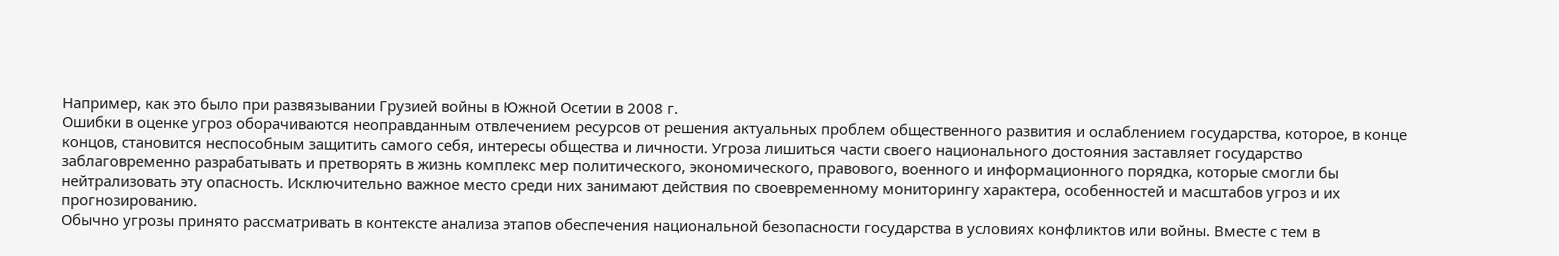Например, как это было при развязывании Грузией войны в Южной Осетии в 2008 г.
Ошибки в оценке угроз оборачиваются неоправданным отвлечением ресурсов от решения актуальных проблем общественного развития и ослаблением государства, которое, в конце концов, становится неспособным защитить самого себя, интересы общества и личности. Угроза лишиться части своего национального достояния заставляет государство заблаговременно разрабатывать и претворять в жизнь комплекс мер политического, экономического, правового, военного и информационного порядка, которые смогли бы нейтрализовать эту опасность. Исключительно важное место среди них занимают действия по своевременному мониторингу характера, особенностей и масштабов угроз и их прогнозированию.
Обычно угрозы принято рассматривать в контексте анализа этапов обеспечения национальной безопасности государства в условиях конфликтов или войны. Вместе с тем в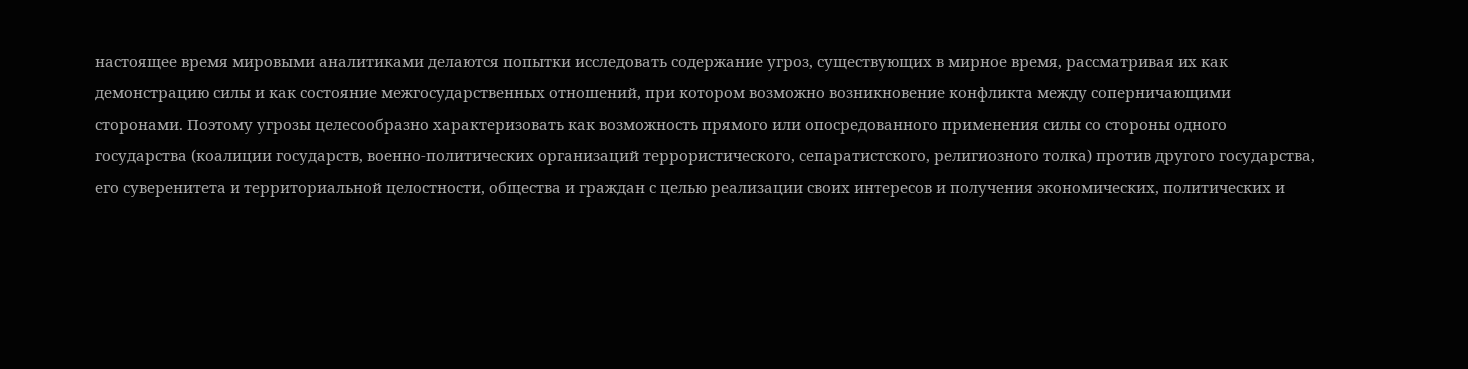настоящее время мировыми аналитиками делаются попытки исследовать содержание угроз, существующих в мирное время, рассматривая их как демонстрацию силы и как состояние межгосударственных отношений, при котором возможно возникновение конфликта между соперничающими сторонами. Поэтому угрозы целесообразно характеризовать как возможность прямого или опосредованного применения силы со стороны одного государства (коалиции государств, военно-политических организаций террористического, сепаратистского, религиозного толка) против другого государства, его суверенитета и территориальной целостности, общества и граждан с целью реализации своих интересов и получения экономических, политических и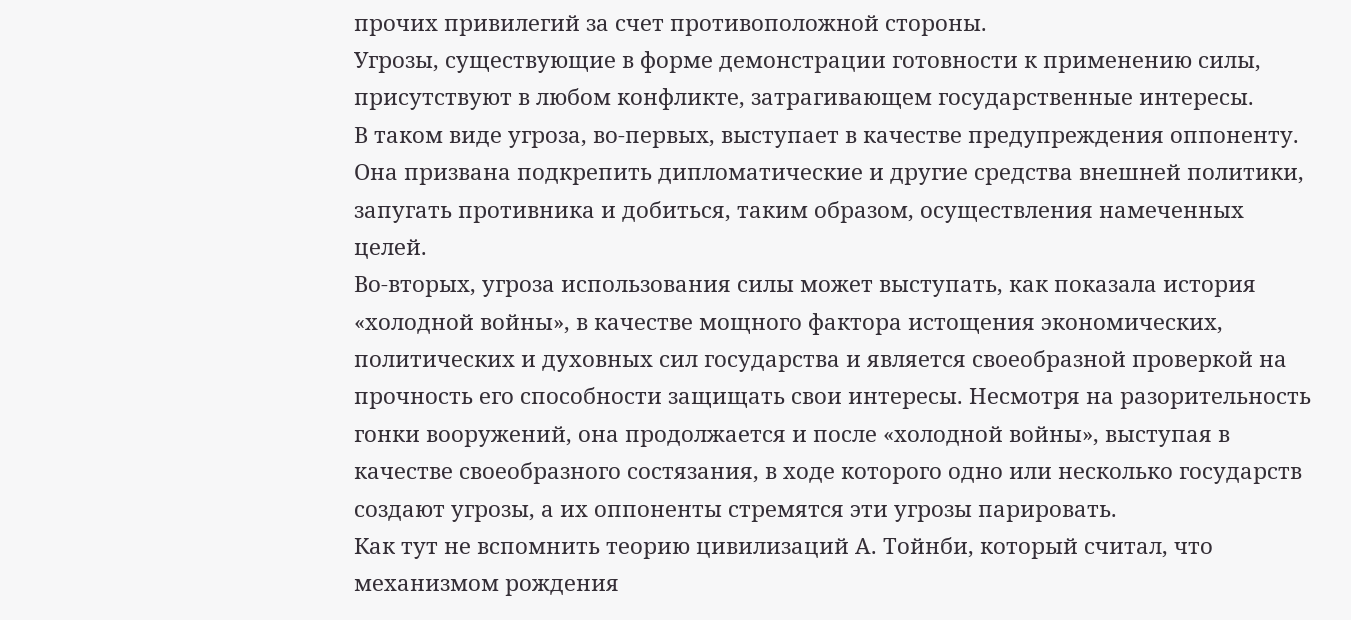прочих привилегий за счет противоположной стороны.
Угрозы, существующие в форме демонстрации готовности к применению силы, присутствуют в любом конфликте, затрагивающем государственные интересы.
В таком виде угроза, во-первых, выступает в качестве предупреждения оппоненту. Она призвана подкрепить дипломатические и другие средства внешней политики, запугать противника и добиться, таким образом, осуществления намеченных целей.
Во-вторых, угроза использования силы может выступать, как показала история «холодной войны», в качестве мощного фактора истощения экономических, политических и духовных сил государства и является своеобразной проверкой на прочность его способности защищать свои интересы. Несмотря на разорительность гонки вооружений, она продолжается и после «холодной войны», выступая в качестве своеобразного состязания, в ходе которого одно или несколько государств создают угрозы, а их оппоненты стремятся эти угрозы парировать.
Как тут не вспомнить теорию цивилизаций А. Тойнби, который считал, что механизмом рождения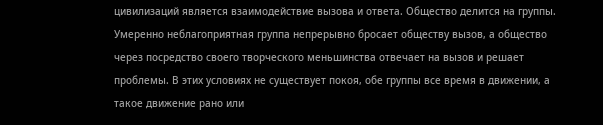цивилизаций является взаимодействие вызова и ответа. Общество делится на группы. Умеренно неблагоприятная группа непрерывно бросает обществу вызов, а общество через посредство своего творческого меньшинства отвечает на вызов и решает проблемы. В этих условиях не существует покоя, обе группы все время в движении, а такое движение рано или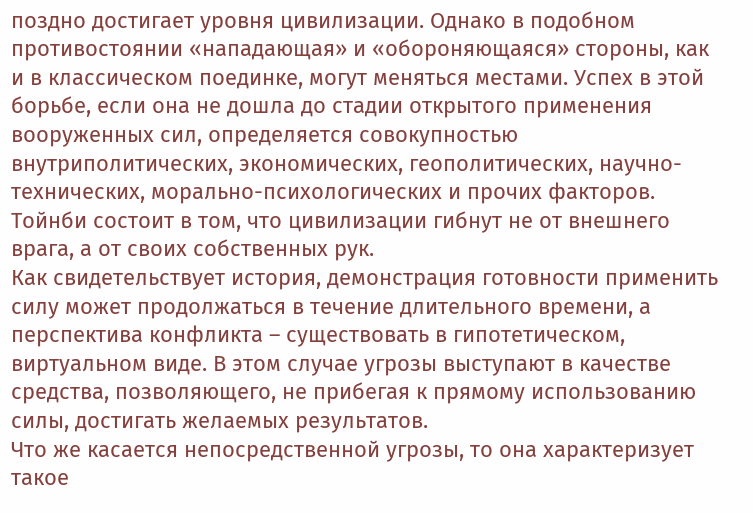поздно достигает уровня цивилизации. Однако в подобном противостоянии «нападающая» и «обороняющаяся» стороны, как и в классическом поединке, могут меняться местами. Успех в этой борьбе, если она не дошла до стадии открытого применения вооруженных сил, определяется совокупностью внутриполитических, экономических, геополитических, научно-технических, морально-психологических и прочих факторов. Тойнби состоит в том, что цивилизации гибнут не от внешнего врага, а от своих собственных рук.
Как свидетельствует история, демонстрация готовности применить силу может продолжаться в течение длительного времени, а перспектива конфликта – существовать в гипотетическом, виртуальном виде. В этом случае угрозы выступают в качестве средства, позволяющего, не прибегая к прямому использованию силы, достигать желаемых результатов.
Что же касается непосредственной угрозы, то она характеризует такое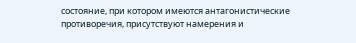состояние, при котором имеются антагонистические противоречия, присутствуют намерения и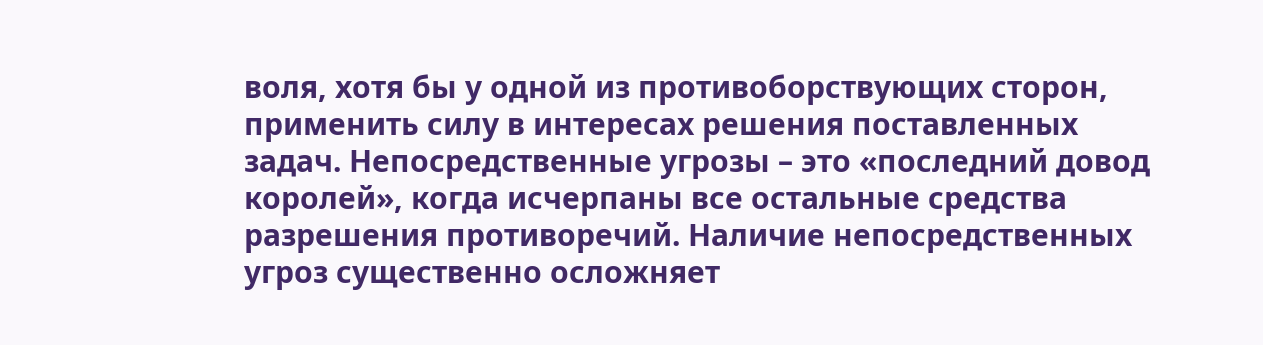воля, хотя бы у одной из противоборствующих сторон, применить силу в интересах решения поставленных задач. Непосредственные угрозы – это «последний довод королей», когда исчерпаны все остальные средства разрешения противоречий. Наличие непосредственных угроз существенно осложняет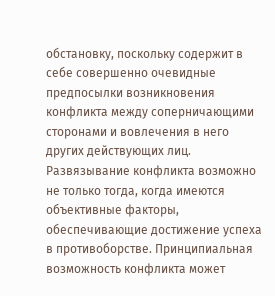обстановку, поскольку содержит в себе совершенно очевидные предпосылки возникновения конфликта между соперничающими сторонами и вовлечения в него других действующих лиц.
Развязывание конфликта возможно не только тогда, когда имеются объективные факторы, обеспечивающие достижение успеха в противоборстве. Принципиальная возможность конфликта может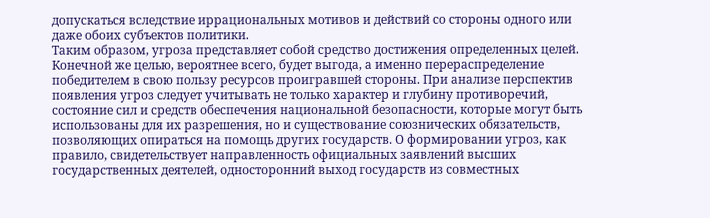допускаться вследствие иррациональных мотивов и действий со стороны одного или даже обоих субъектов политики.
Таким образом, угроза представляет собой средство достижения определенных целей. Конечной же целью, вероятнее всего, будет выгода, а именно перераспределение победителем в свою пользу ресурсов проигравшей стороны. При анализе перспектив появления угроз следует учитывать не только характер и глубину противоречий, состояние сил и средств обеспечения национальной безопасности, которые могут быть использованы для их разрешения, но и существование союзнических обязательств, позволяющих опираться на помощь других государств. О формировании угроз, как правило, свидетельствует направленность официальных заявлений высших государственных деятелей, односторонний выход государств из совместных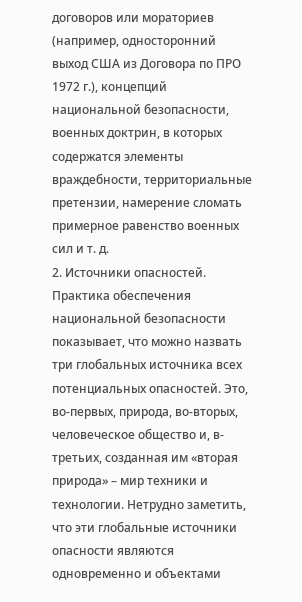договоров или мораториев (например, односторонний выход США из Договора по ПРО 1972 г.), концепций национальной безопасности, военных доктрин, в которых содержатся элементы враждебности, территориальные претензии, намерение сломать примерное равенство военных сил и т. д.
2. Источники опасностей.
Практика обеспечения национальной безопасности показывает, что можно назвать три глобальных источника всех потенциальных опасностей. Это, во-первых, природа, во-вторых, человеческое общество и, в-третьих, созданная им «вторая природа» – мир техники и технологии. Нетрудно заметить, что эти глобальные источники опасности являются одновременно и объектами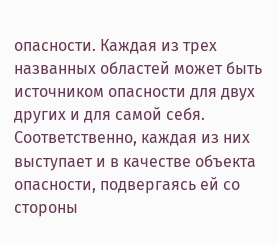опасности. Каждая из трех названных областей может быть источником опасности для двух других и для самой себя. Соответственно, каждая из них выступает и в качестве объекта опасности, подвергаясь ей со стороны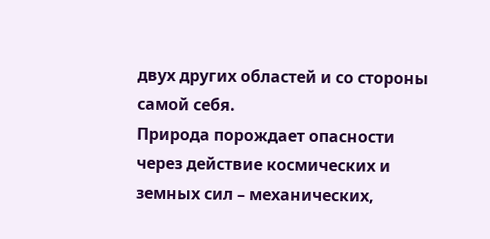двух других областей и со стороны самой себя.
Природа порождает опасности через действие космических и земных сил – механических,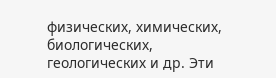физических, химических, биологических, геологических и др. Эти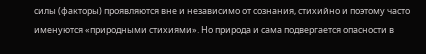силы (факторы) проявляются вне и независимо от сознания, стихийно и поэтому часто именуются «природными стихиями». Но природа и сама подвергается опасности в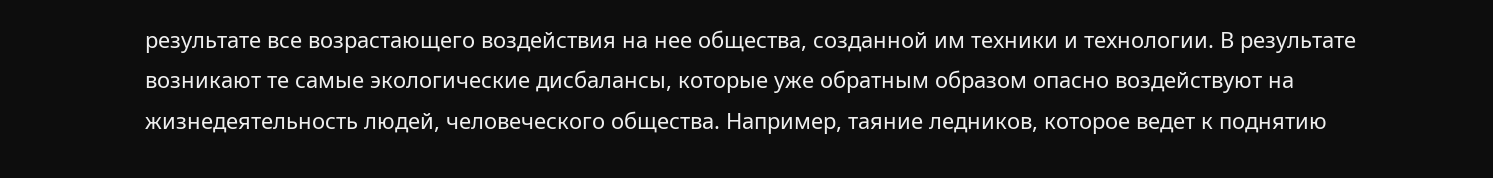результате все возрастающего воздействия на нее общества, созданной им техники и технологии. В результате возникают те самые экологические дисбалансы, которые уже обратным образом опасно воздействуют на жизнедеятельность людей, человеческого общества. Например, таяние ледников, которое ведет к поднятию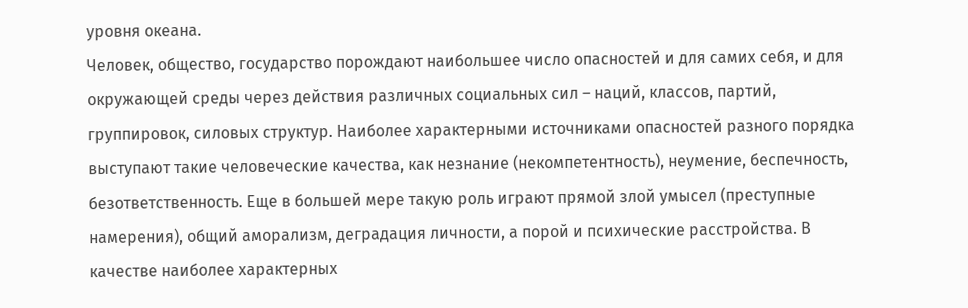уровня океана.
Человек, общество, государство порождают наибольшее число опасностей и для самих себя, и для окружающей среды через действия различных социальных сил – наций, классов, партий, группировок, силовых структур. Наиболее характерными источниками опасностей разного порядка выступают такие человеческие качества, как незнание (некомпетентность), неумение, беспечность, безответственность. Еще в большей мере такую роль играют прямой злой умысел (преступные намерения), общий аморализм, деградация личности, а порой и психические расстройства. В качестве наиболее характерных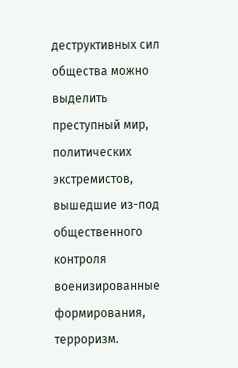деструктивных сил общества можно выделить преступный мир, политических экстремистов, вышедшие из-под общественного контроля военизированные формирования, терроризм.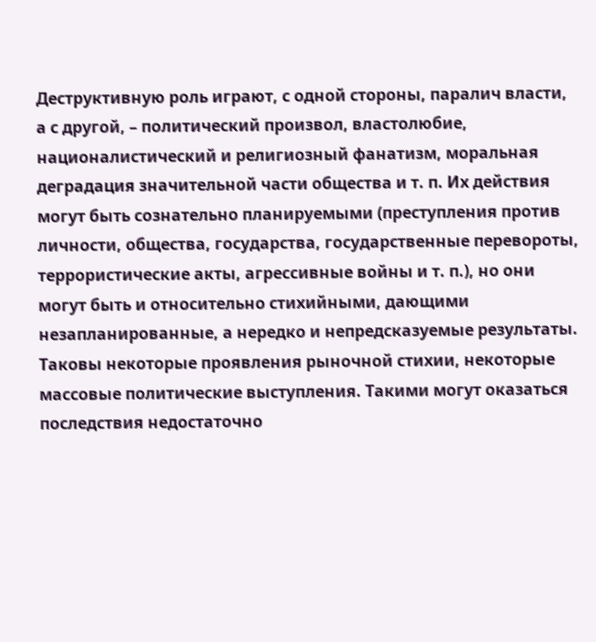Деструктивную роль играют, с одной стороны, паралич власти, а с другой, – политический произвол, властолюбие, националистический и религиозный фанатизм, моральная деградация значительной части общества и т. п. Их действия могут быть сознательно планируемыми (преступления против личности, общества, государства, государственные перевороты, террористические акты, агрессивные войны и т. п.), но они могут быть и относительно стихийными, дающими незапланированные, а нередко и непредсказуемые результаты. Таковы некоторые проявления рыночной стихии, некоторые массовые политические выступления. Такими могут оказаться последствия недостаточно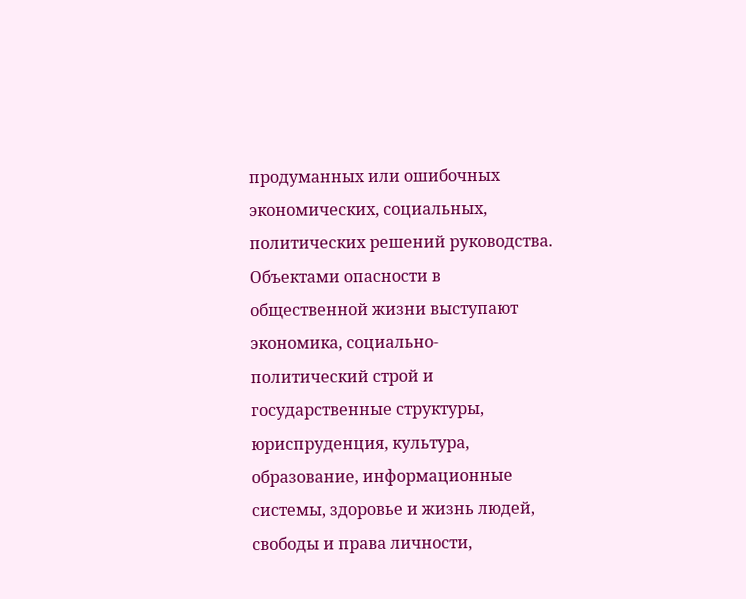продуманных или ошибочных экономических, социальных, политических решений руководства. Объектами опасности в общественной жизни выступают экономика, социально-политический строй и государственные структуры, юриспруденция, культура, образование, информационные системы, здоровье и жизнь людей, свободы и права личности,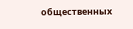общественных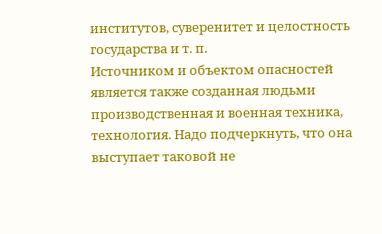институтов, суверенитет и целостность государства и т. п.
Источником и объектом опасностей является также созданная людьми производственная и военная техника, технология. Надо подчеркнуть, что она выступает таковой не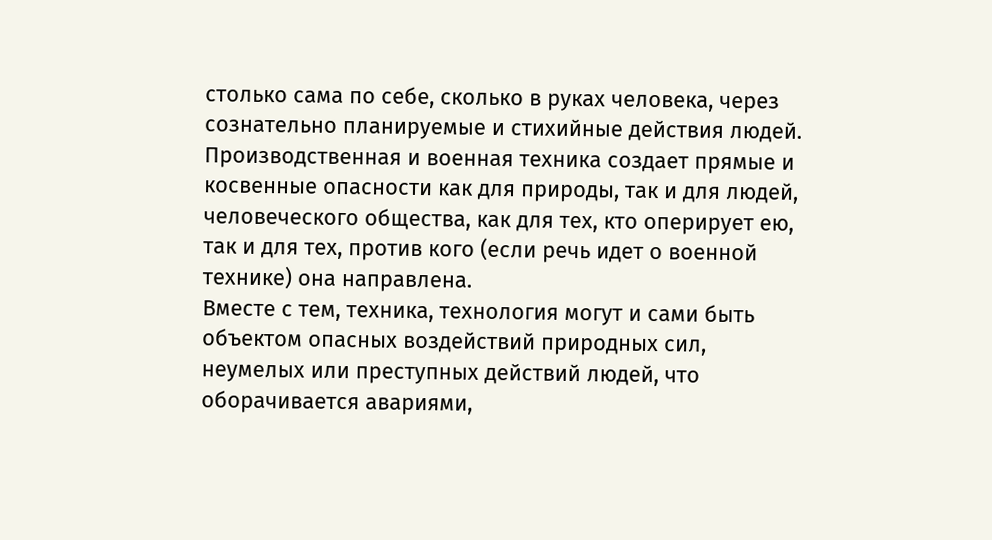столько сама по себе, сколько в руках человека, через сознательно планируемые и стихийные действия людей. Производственная и военная техника создает прямые и косвенные опасности как для природы, так и для людей, человеческого общества, как для тех, кто оперирует ею, так и для тех, против кого (если речь идет о военной технике) она направлена.
Вместе с тем, техника, технология могут и сами быть объектом опасных воздействий природных сил, неумелых или преступных действий людей, что оборачивается авариями,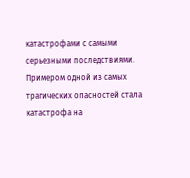катастрофами с самыми серьезными последствиями. Примером одной из самых трагических опасностей стала катастрофа на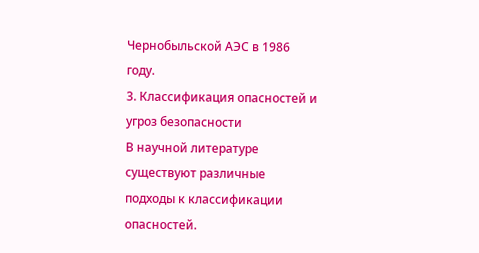Чернобыльской АЭС в 1986 году.
3. Классификация опасностей и угроз безопасности
В научной литературе существуют различные подходы к классификации опасностей.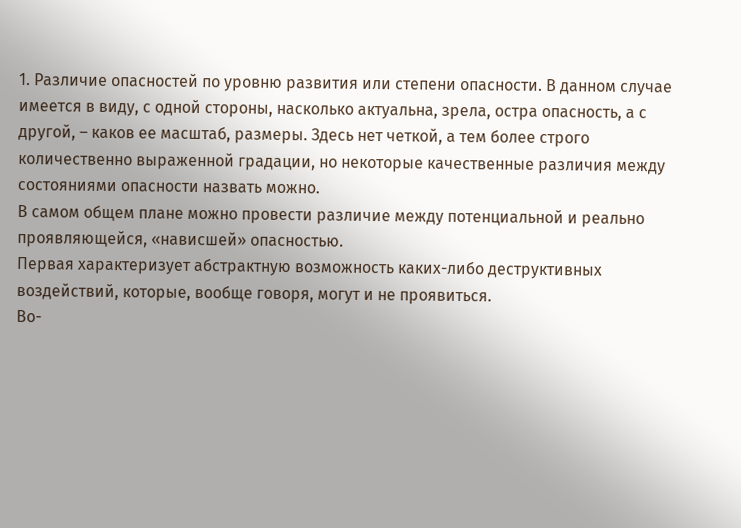1. Различие опасностей по уровню развития или степени опасности. В данном случае имеется в виду, с одной стороны, насколько актуальна, зрела, остра опасность, а с другой, – каков ее масштаб, размеры. Здесь нет четкой, а тем более строго количественно выраженной градации, но некоторые качественные различия между состояниями опасности назвать можно.
В самом общем плане можно провести различие между потенциальной и реально проявляющейся, «нависшей» опасностью.
Первая характеризует абстрактную возможность каких-либо деструктивных воздействий, которые, вообще говоря, могут и не проявиться.
Во-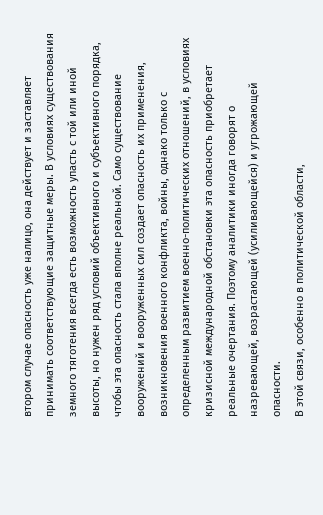втором случае опасность уже налицо, она действует и заставляет принимать соответствующие защитные меры. В условиях существования земного тяготения всегда есть возможность упасть с той или иной высоты, но нужен ряд условий объективного и субъективного порядка, чтобы эта опасность стала вполне реальной. Само существование вооружений и вооруженных сил создает опасность их применения, возникновения военного конфликта, войны, однако только с определенным развитием военно-политических отношений, в условиях кризисной международной обстановки эта опасность приобретает реальные очертания. Поэтому аналитики иногда говорят о назревающей, возрастающей (усиливающейся) и угрожающей опасности.
В этой связи, особенно в политической области,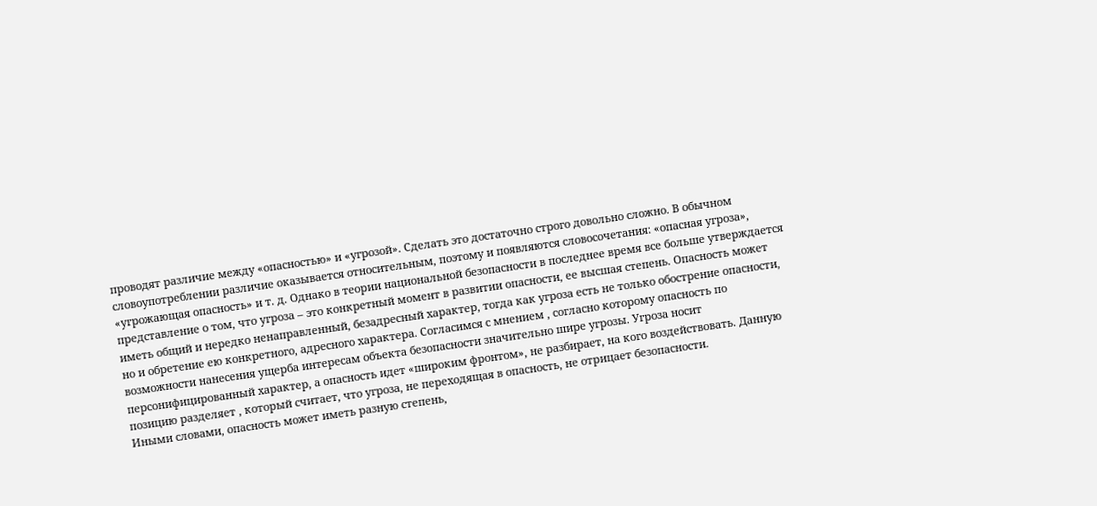проводят различие между «опасностью» и «угрозой». Сделать это достаточно строго довольно сложно. В обычном словоупотреблении различие оказывается относительным, поэтому и появляются словосочетания: «опасная угроза», «угрожающая опасность» и т. д. Однако в теории национальной безопасности в последнее время все больше утверждается представление о том, что угроза – это конкретный момент в развитии опасности, ее высшая степень. Опасность может иметь общий и нередко ненаправленный, безадресный характер, тогда как угроза есть не только обострение опасности, но и обретение ею конкретного, адресного характера. Согласимся с мнением , согласно которому опасность по возможности нанесения ущерба интересам объекта безопасности значительно шире угрозы. Угроза носит персонифицированный характер, а опасность идет «широким фронтом», не разбирает, на кого воздействовать. Данную позицию разделяет , который считает, что угроза, не переходящая в опасность, не отрицает безопасности.
Иными словами, опасность может иметь разную степень,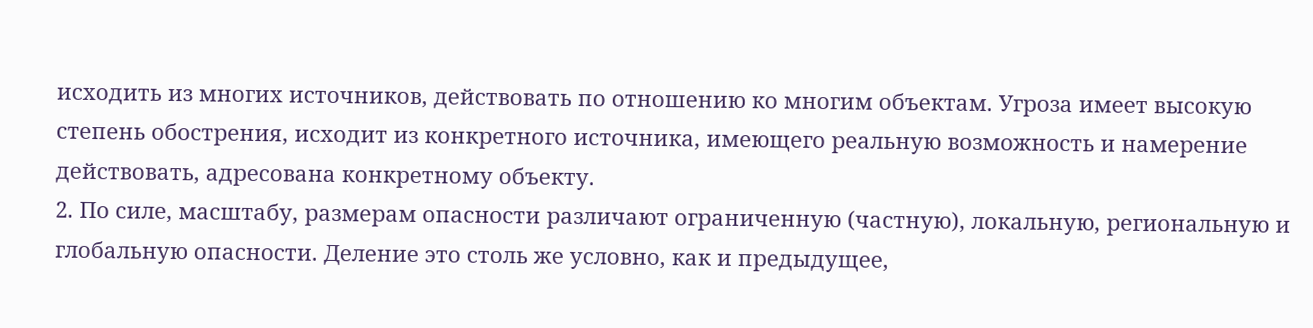исходить из многих источников, действовать по отношению ко многим объектам. Угроза имеет высокую степень обострения, исходит из конкретного источника, имеющего реальную возможность и намерение действовать, адресована конкретному объекту.
2. По силе, масштабу, размерам опасности различают ограниченную (частную), локальную, региональную и глобальную опасности. Деление это столь же условно, как и предыдущее,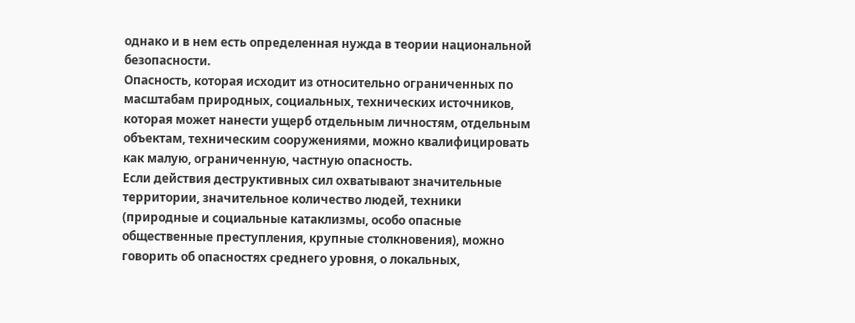однако и в нем есть определенная нужда в теории национальной безопасности.
Опасность, которая исходит из относительно ограниченных по масштабам природных, социальных, технических источников, которая может нанести ущерб отдельным личностям, отдельным объектам, техническим сооружениями, можно квалифицировать как малую, ограниченную, частную опасность.
Если действия деструктивных сил охватывают значительные территории, значительное количество людей, техники (природные и социальные катаклизмы, особо опасные общественные преступления, крупные столкновения), можно говорить об опасностях среднего уровня, о локальных,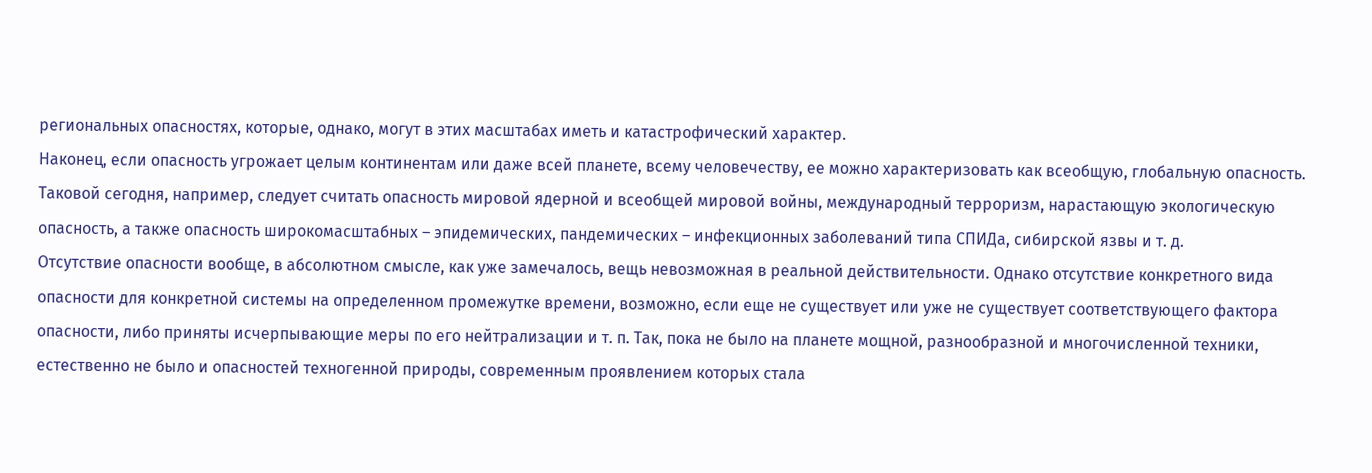региональных опасностях, которые, однако, могут в этих масштабах иметь и катастрофический характер.
Наконец, если опасность угрожает целым континентам или даже всей планете, всему человечеству, ее можно характеризовать как всеобщую, глобальную опасность. Таковой сегодня, например, следует считать опасность мировой ядерной и всеобщей мировой войны, международный терроризм, нарастающую экологическую опасность, а также опасность широкомасштабных – эпидемических, пандемических – инфекционных заболеваний типа СПИДа, сибирской язвы и т. д.
Отсутствие опасности вообще, в абсолютном смысле, как уже замечалось, вещь невозможная в реальной действительности. Однако отсутствие конкретного вида опасности для конкретной системы на определенном промежутке времени, возможно, если еще не существует или уже не существует соответствующего фактора опасности, либо приняты исчерпывающие меры по его нейтрализации и т. п. Так, пока не было на планете мощной, разнообразной и многочисленной техники, естественно не было и опасностей техногенной природы, современным проявлением которых стала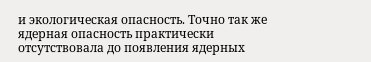и экологическая опасность. Точно так же ядерная опасность практически отсутствовала до появления ядерных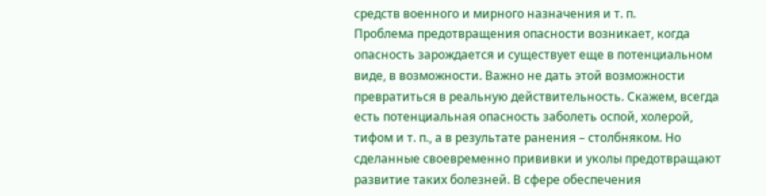средств военного и мирного назначения и т. п.
Проблема предотвращения опасности возникает, когда опасность зарождается и существует еще в потенциальном виде, в возможности. Важно не дать этой возможности превратиться в реальную действительность. Скажем, всегда есть потенциальная опасность заболеть оспой, холерой, тифом и т. п., а в результате ранения – столбняком. Но сделанные своевременно прививки и уколы предотвращают развитие таких болезней. В сфере обеспечения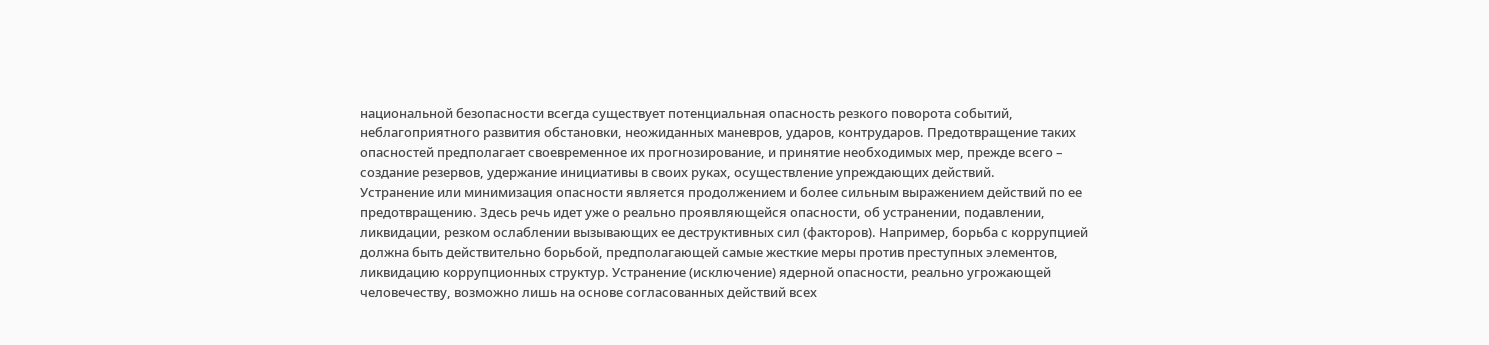национальной безопасности всегда существует потенциальная опасность резкого поворота событий, неблагоприятного развития обстановки, неожиданных маневров, ударов, контрударов. Предотвращение таких опасностей предполагает своевременное их прогнозирование, и принятие необходимых мер, прежде всего – создание резервов, удержание инициативы в своих руках, осуществление упреждающих действий.
Устранение или минимизация опасности является продолжением и более сильным выражением действий по ее предотвращению. Здесь речь идет уже о реально проявляющейся опасности, об устранении, подавлении, ликвидации, резком ослаблении вызывающих ее деструктивных сил (факторов). Например, борьба с коррупцией должна быть действительно борьбой, предполагающей самые жесткие меры против преступных элементов, ликвидацию коррупционных структур. Устранение (исключение) ядерной опасности, реально угрожающей человечеству, возможно лишь на основе согласованных действий всех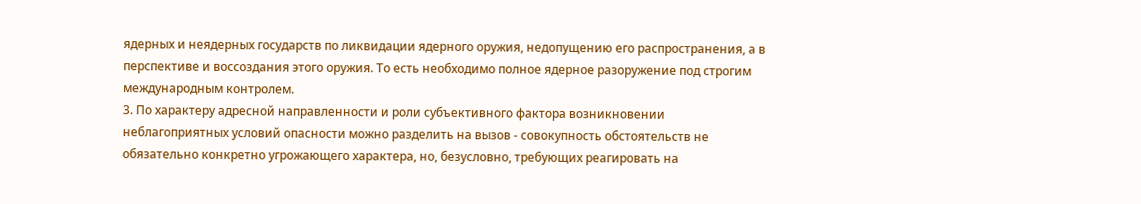ядерных и неядерных государств по ликвидации ядерного оружия, недопущению его распространения, а в перспективе и воссоздания этого оружия. То есть необходимо полное ядерное разоружение под строгим международным контролем.
3. По характеру адресной направленности и роли субъективного фактора возникновении неблагоприятных условий опасности можно разделить на вызов - совокупность обстоятельств не обязательно конкретно угрожающего характера, но, безусловно, требующих реагировать на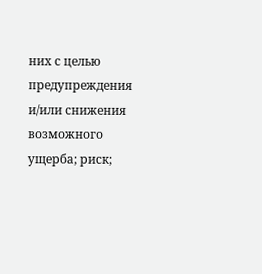них с целью предупреждения и/или снижения возможного ущерба; риск;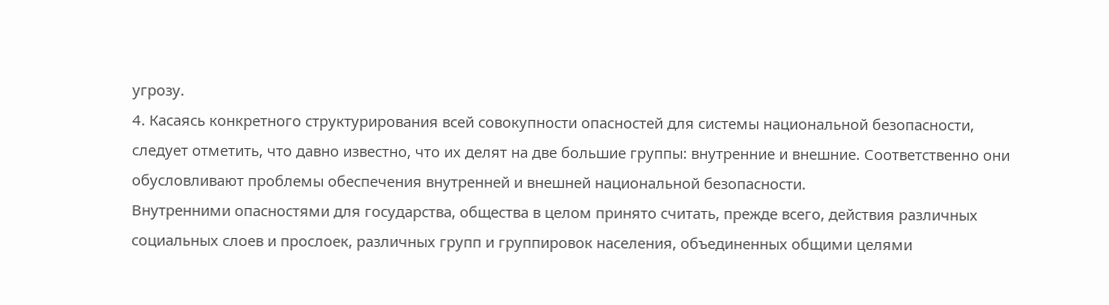угрозу.
4. Касаясь конкретного структурирования всей совокупности опасностей для системы национальной безопасности, следует отметить, что давно известно, что их делят на две большие группы: внутренние и внешние. Соответственно они обусловливают проблемы обеспечения внутренней и внешней национальной безопасности.
Внутренними опасностями для государства, общества в целом принято считать, прежде всего, действия различных социальных слоев и прослоек, различных групп и группировок населения, объединенных общими целями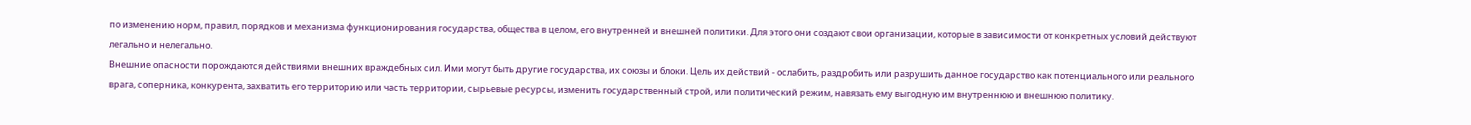по изменению норм, правил, порядков и механизма функционирования государства, общества в целом, его внутренней и внешней политики. Для этого они создают свои организации, которые в зависимости от конкретных условий действуют легально и нелегально.
Внешние опасности порождаются действиями внешних враждебных сил. Ими могут быть другие государства, их союзы и блоки. Цель их действий - ослабить, раздробить или разрушить данное государство как потенциального или реального врага, соперника, конкурента, захватить его территорию или часть территории, сырьевые ресурсы, изменить государственный строй, или политический режим, навязать ему выгодную им внутреннюю и внешнюю политику.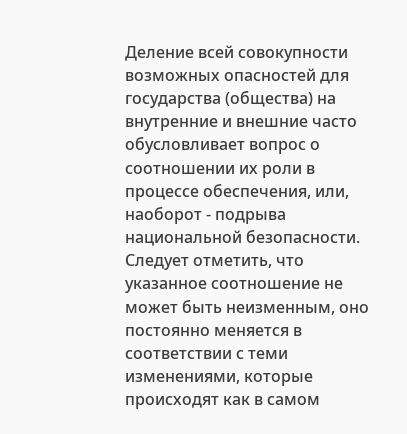Деление всей совокупности возможных опасностей для государства (общества) на внутренние и внешние часто обусловливает вопрос о соотношении их роли в процессе обеспечения, или, наоборот - подрыва национальной безопасности. Следует отметить, что указанное соотношение не может быть неизменным, оно постоянно меняется в соответствии с теми изменениями, которые происходят как в самом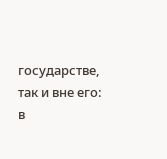государстве, так и вне его: в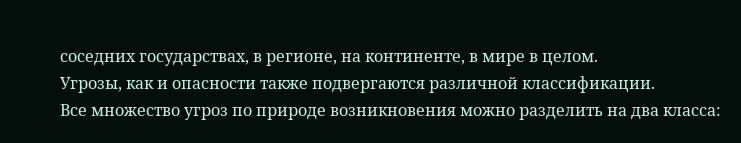соседних государствах, в регионе, на континенте, в мире в целом.
Угрозы, как и опасности также подвергаются различной классификации.
Все множество угроз по природе возникновения можно разделить на два класса: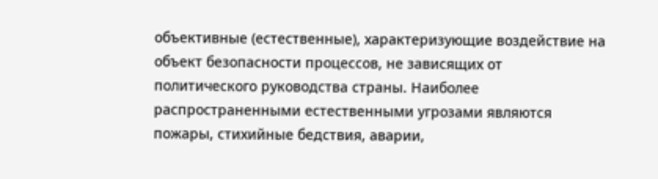объективные (естественные), характеризующие воздействие на объект безопасности процессов, не зависящих от политического руководства страны. Наиболее распространенными естественными угрозами являются пожары, стихийные бедствия, аварии,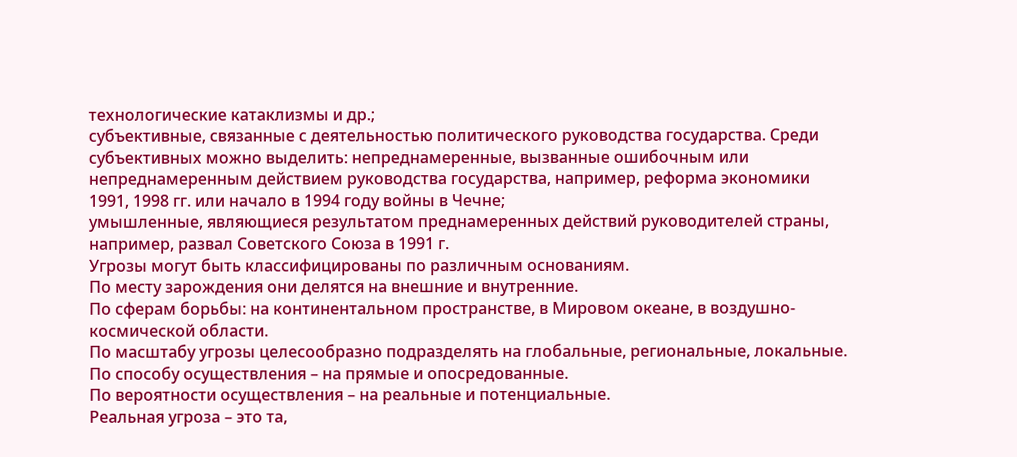технологические катаклизмы и др.;
субъективные, связанные с деятельностью политического руководства государства. Среди субъективных можно выделить: непреднамеренные, вызванные ошибочным или непреднамеренным действием руководства государства, например, реформа экономики 1991, 1998 гг. или начало в 1994 году войны в Чечне;
умышленные, являющиеся результатом преднамеренных действий руководителей страны, например, развал Советского Союза в 1991 г.
Угрозы могут быть классифицированы по различным основаниям.
По месту зарождения они делятся на внешние и внутренние.
По сферам борьбы: на континентальном пространстве, в Мировом океане, в воздушно-космической области.
По масштабу угрозы целесообразно подразделять на глобальные, региональные, локальные.
По способу осуществления – на прямые и опосредованные.
По вероятности осуществления – на реальные и потенциальные.
Реальная угроза – это та,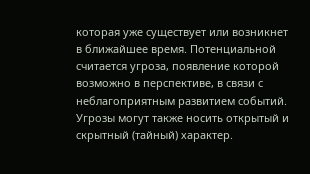которая уже существует или возникнет в ближайшее время. Потенциальной считается угроза, появление которой возможно в перспективе, в связи с неблагоприятным развитием событий. Угрозы могут также носить открытый и скрытный (тайный) характер.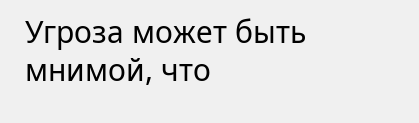Угроза может быть мнимой, что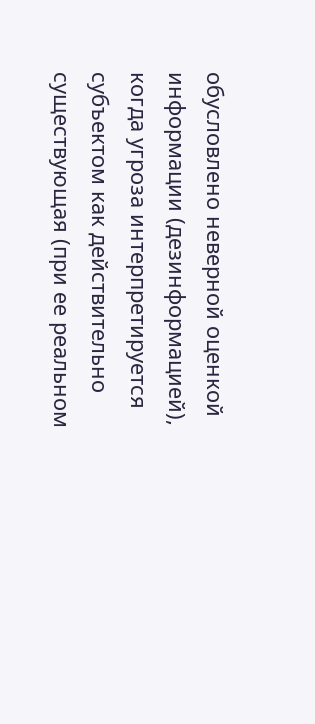обусловлено неверной оценкой информации (дезинформацией), когда угроза интерпретируется субъектом как действительно существующая (при ее реальном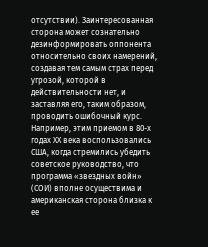отсутствии). Заинтересованная сторона может сознательно дезинформировать оппонента относительно своих намерений, создавая тем самым страх перед угрозой, которой в действительности нет, и заставляя его, таким образом, проводить ошибочный курс. Например, этим приемом в 80-х годах ХХ века воспользовались США, когда стремились убедить советское руководство, что программа «звездных войн» (СОИ) вполне осуществима и американская сторона близка к ее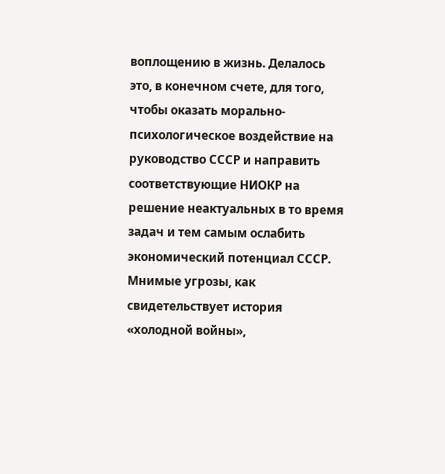воплощению в жизнь. Делалось это, в конечном счете, для того, чтобы оказать морально-психологическое воздействие на руководство СССР и направить соответствующие НИОКР на решение неактуальных в то время задач и тем самым ослабить экономический потенциал СССР. Мнимые угрозы, как свидетельствует история «холодной войны»,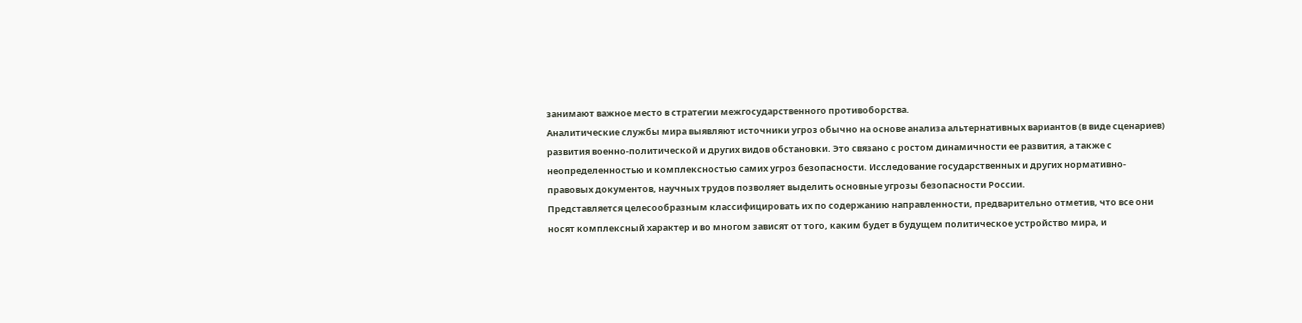занимают важное место в стратегии межгосударственного противоборства.
Аналитические службы мира выявляют источники угроз обычно на основе анализа альтернативных вариантов (в виде сценариев) развития военно-политической и других видов обстановки. Это связано с ростом динамичности ее развития, а также с неопределенностью и комплексностью самих угроз безопасности. Исследование государственных и других нормативно-правовых документов, научных трудов позволяет выделить основные угрозы безопасности России.
Представляется целесообразным классифицировать их по содержанию направленности, предварительно отметив, что все они носят комплексный характер и во многом зависят от того, каким будет в будущем политическое устройство мира, и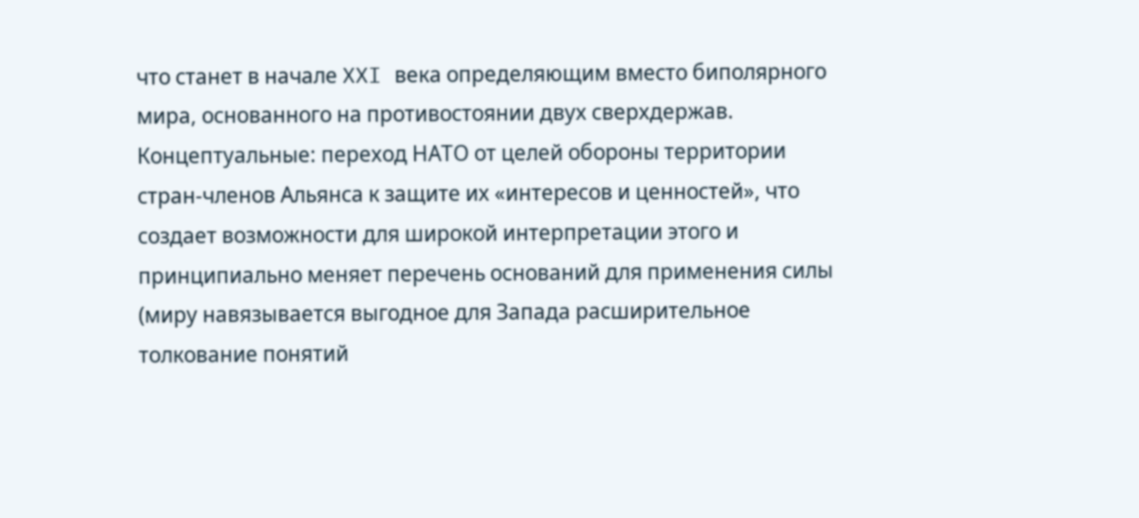что станет в начале XXI века определяющим вместо биполярного мира, основанного на противостоянии двух сверхдержав.
Концептуальные: переход НАТО от целей обороны территории стран-членов Альянса к защите их «интересов и ценностей», что создает возможности для широкой интерпретации этого и принципиально меняет перечень оснований для применения силы (миру навязывается выгодное для Запада расширительное толкование понятий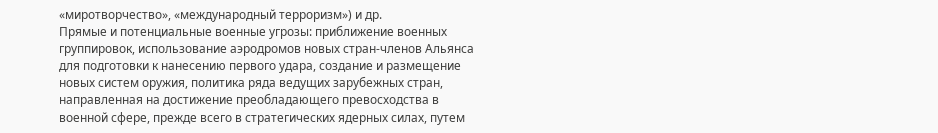«миротворчество», «международный терроризм») и др.
Прямые и потенциальные военные угрозы: приближение военных группировок, использование аэродромов новых стран-членов Альянса для подготовки к нанесению первого удара, создание и размещение новых систем оружия, политика ряда ведущих зарубежных стран, направленная на достижение преобладающего превосходства в военной сфере, прежде всего в стратегических ядерных силах, путем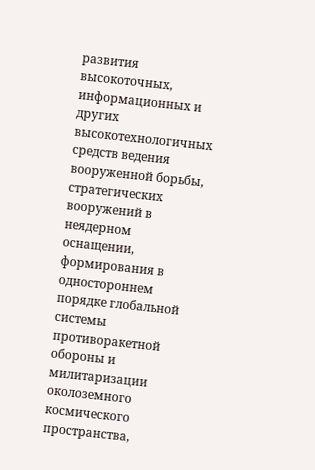развития высокоточных, информационных и других высокотехнологичных средств ведения вооруженной борьбы, стратегических вооружений в неядерном оснащении, формирования в одностороннем порядке глобальной системы противоракетной обороны и милитаризации околоземного космического пространства,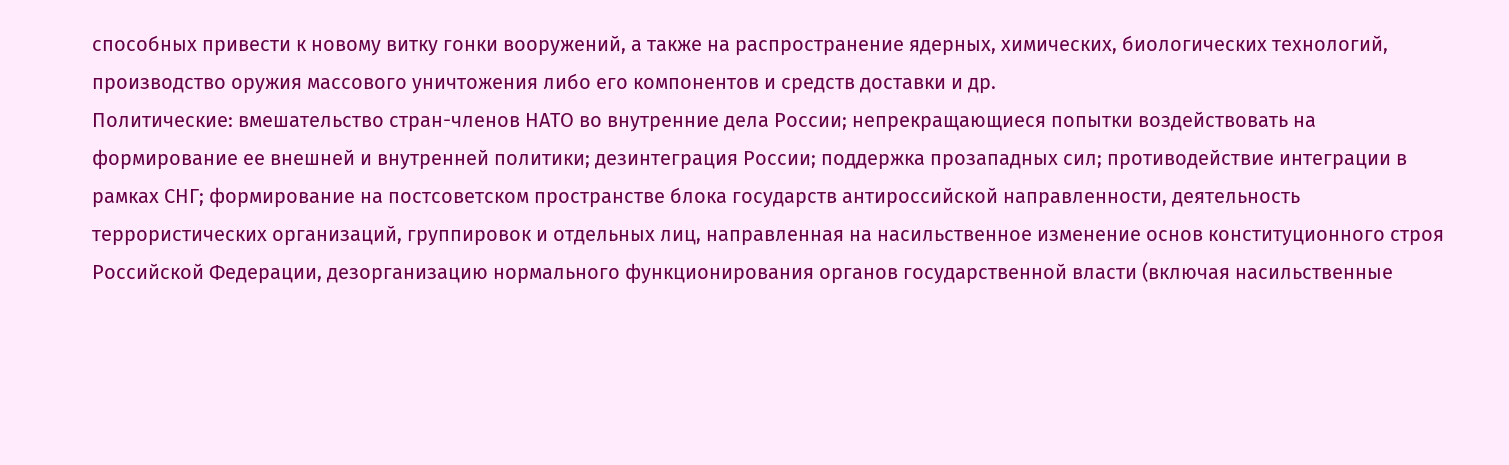способных привести к новому витку гонки вооружений, а также на распространение ядерных, химических, биологических технологий, производство оружия массового уничтожения либо его компонентов и средств доставки и др.
Политические: вмешательство стран-членов НАТО во внутренние дела России; непрекращающиеся попытки воздействовать на формирование ее внешней и внутренней политики; дезинтеграция России; поддержка прозападных сил; противодействие интеграции в рамках СНГ; формирование на постсоветском пространстве блока государств антироссийской направленности, деятельность террористических организаций, группировок и отдельных лиц, направленная на насильственное изменение основ конституционного строя Российской Федерации, дезорганизацию нормального функционирования органов государственной власти (включая насильственные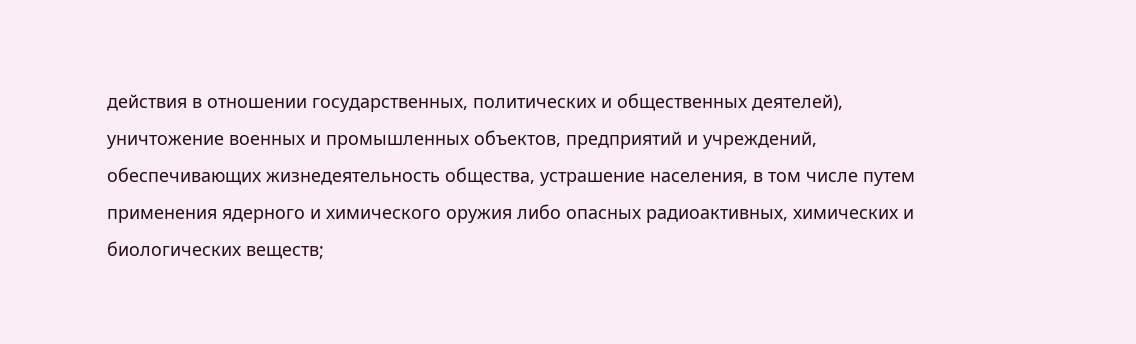действия в отношении государственных, политических и общественных деятелей), уничтожение военных и промышленных объектов, предприятий и учреждений, обеспечивающих жизнедеятельность общества, устрашение населения, в том числе путем применения ядерного и химического оружия либо опасных радиоактивных, химических и биологических веществ;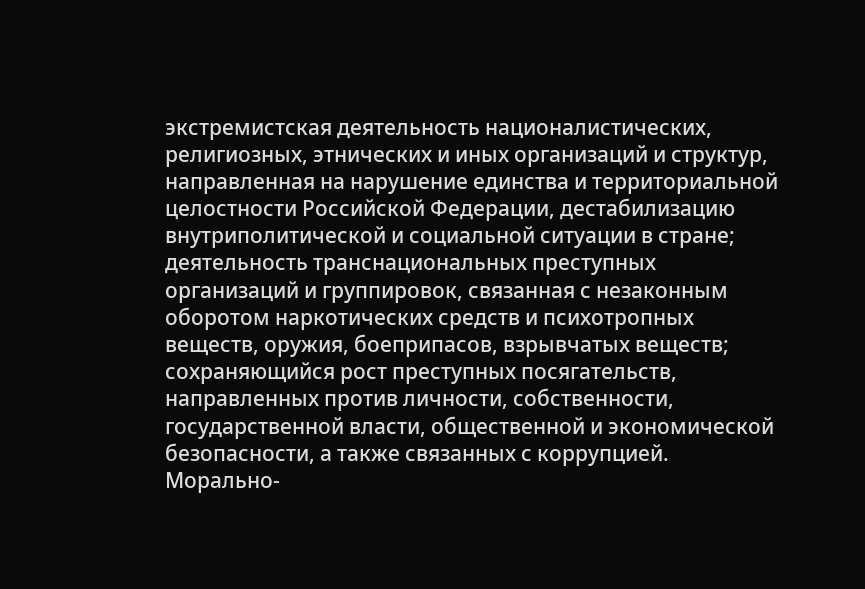экстремистская деятельность националистических, религиозных, этнических и иных организаций и структур, направленная на нарушение единства и территориальной целостности Российской Федерации, дестабилизацию внутриполитической и социальной ситуации в стране; деятельность транснациональных преступных организаций и группировок, связанная с незаконным оборотом наркотических средств и психотропных веществ, оружия, боеприпасов, взрывчатых веществ; сохраняющийся рост преступных посягательств, направленных против личности, собственности, государственной власти, общественной и экономической безопасности, а также связанных с коррупцией.
Морально-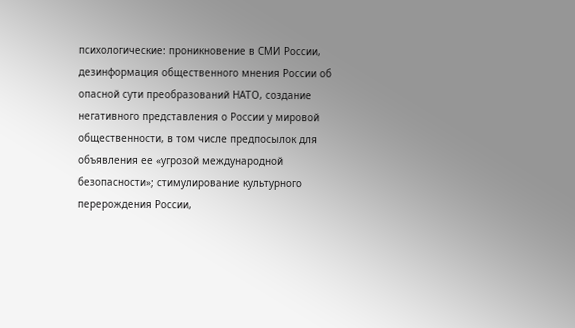психологические: проникновение в СМИ России, дезинформация общественного мнения России об опасной сути преобразований НАТО, создание негативного представления о России у мировой общественности, в том числе предпосылок для объявления ее «угрозой международной безопасности»; стимулирование культурного перерождения России,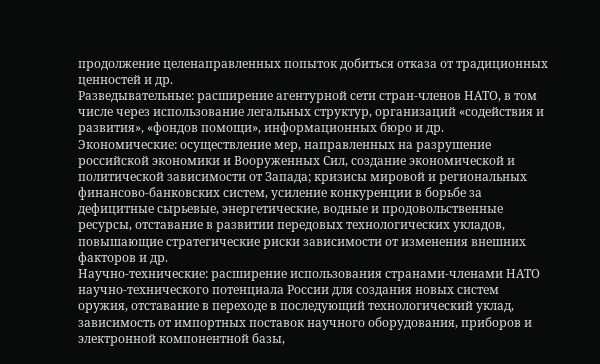продолжение целенаправленных попыток добиться отказа от традиционных ценностей и др.
Разведывательные: расширение агентурной сети стран-членов НАТО, в том числе через использование легальных структур, организаций «содействия и развития», «фондов помощи», информационных бюро и др.
Экономические: осуществление мер, направленных на разрушение российской экономики и Вооруженных Сил, создание экономической и политической зависимости от Запада; кризисы мировой и региональных финансово-банковских систем, усиление конкуренции в борьбе за дефицитные сырьевые, энергетические, водные и продовольственные ресурсы, отставание в развитии передовых технологических укладов, повышающие стратегические риски зависимости от изменения внешних факторов и др.
Научно-технические: расширение использования странами-членами НАТО научно-технического потенциала России для создания новых систем оружия, отставание в переходе в последующий технологический уклад, зависимость от импортных поставок научного оборудования, приборов и электронной компонентной базы,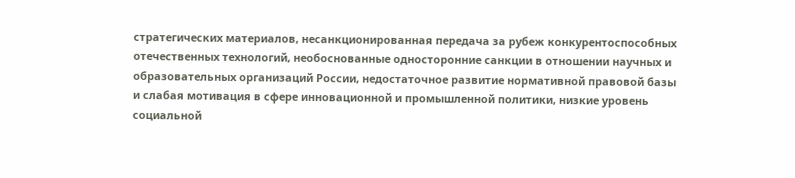стратегических материалов, несанкционированная передача за рубеж конкурентоспособных отечественных технологий, необоснованные односторонние санкции в отношении научных и образовательных организаций России, недостаточное развитие нормативной правовой базы и слабая мотивация в сфере инновационной и промышленной политики, низкие уровень социальной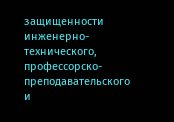защищенности инженерно-технического, профессорско-преподавательского и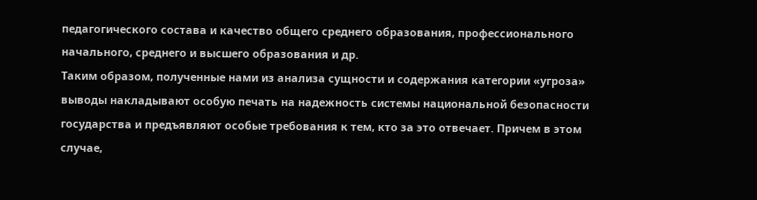педагогического состава и качество общего среднего образования, профессионального начального, среднего и высшего образования и др.
Таким образом, полученные нами из анализа сущности и содержания категории «угроза» выводы накладывают особую печать на надежность системы национальной безопасности государства и предъявляют особые требования к тем, кто за это отвечает. Причем в этом случае,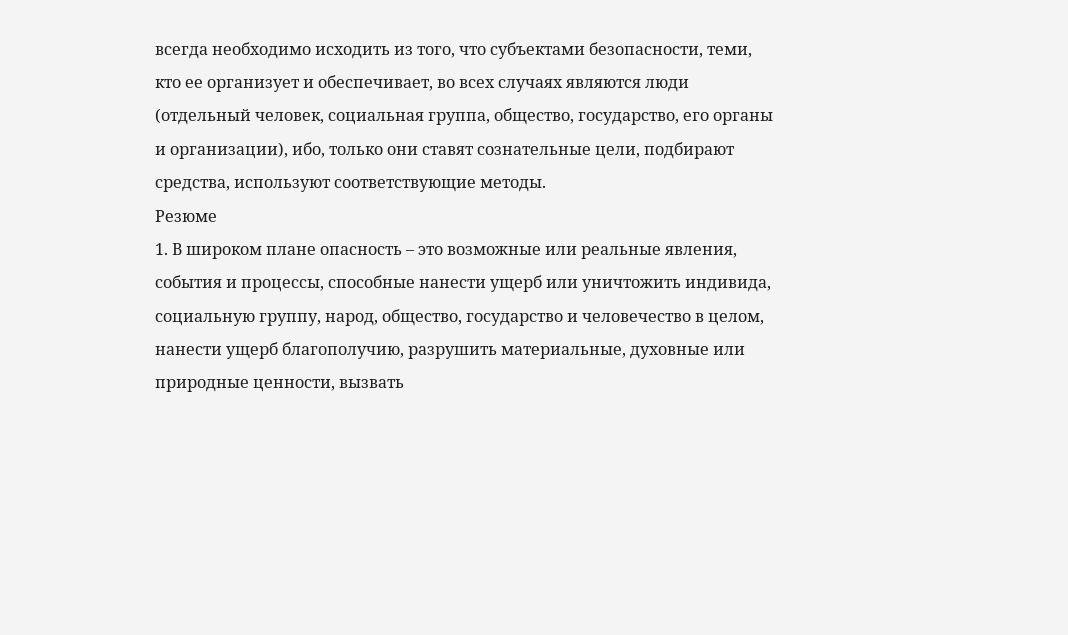всегда необходимо исходить из того, что субъектами безопасности, теми, кто ее организует и обеспечивает, во всех случаях являются люди (отдельный человек, социальная группа, общество, государство, его органы и организации), ибо, только они ставят сознательные цели, подбирают средства, используют соответствующие методы.
Резюме
1. В широком плане опасность – это возможные или реальные явления, события и процессы, способные нанести ущерб или уничтожить индивида, социальную группу, народ, общество, государство и человечество в целом, нанести ущерб благополучию, разрушить материальные, духовные или природные ценности, вызвать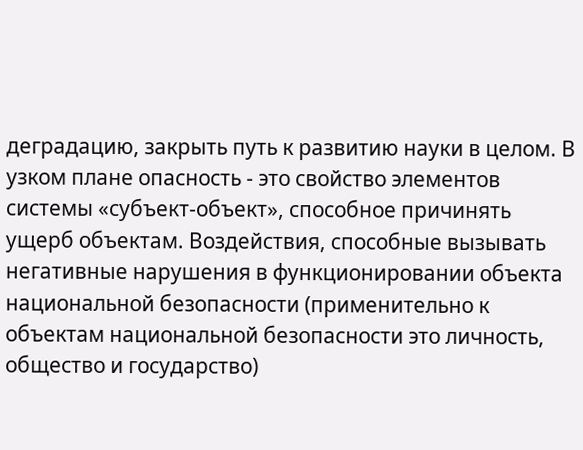деградацию, закрыть путь к развитию науки в целом. В узком плане опасность - это свойство элементов системы «субъект-объект», способное причинять ущерб объектам. Воздействия, способные вызывать негативные нарушения в функционировании объекта национальной безопасности (применительно к объектам национальной безопасности это личность, общество и государство)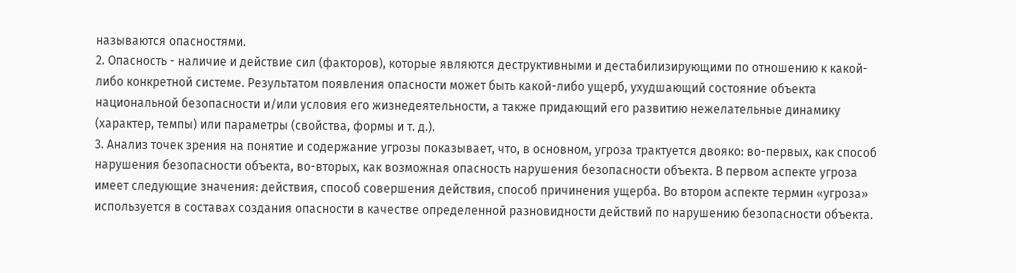называются опасностями.
2. Опасность - наличие и действие сил (факторов), которые являются деструктивными и дестабилизирующими по отношению к какой-либо конкретной системе. Результатом появления опасности может быть какой-либо ущерб, ухудшающий состояние объекта национальной безопасности и/или условия его жизнедеятельности, а также придающий его развитию нежелательные динамику (характер, темпы) или параметры (свойства, формы и т. д.).
3. Анализ точек зрения на понятие и содержание угрозы показывает, что, в основном, угроза трактуется двояко: во-первых, как способ нарушения безопасности объекта, во-вторых, как возможная опасность нарушения безопасности объекта. В первом аспекте угроза имеет следующие значения: действия, способ совершения действия, способ причинения ущерба. Во втором аспекте термин «угроза» используется в составах создания опасности в качестве определенной разновидности действий по нарушению безопасности объекта.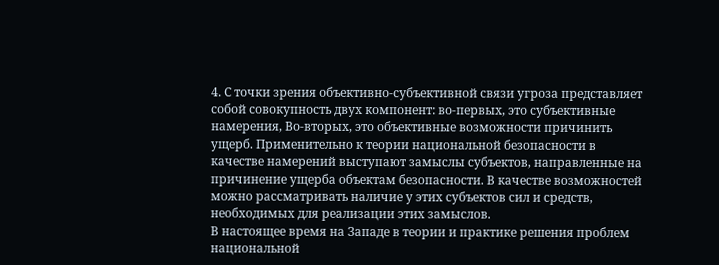4. С точки зрения объективно-субъективной связи угроза представляет собой совокупность двух компонент: во-первых, это субъективные намерения, Во-вторых, это объективные возможности причинить ущерб. Применительно к теории национальной безопасности в качестве намерений выступают замыслы субъектов, направленные на причинение ущерба объектам безопасности. В качестве возможностей можно рассматривать наличие у этих субъектов сил и средств, необходимых для реализации этих замыслов.
В настоящее время на Западе в теории и практике решения проблем национальной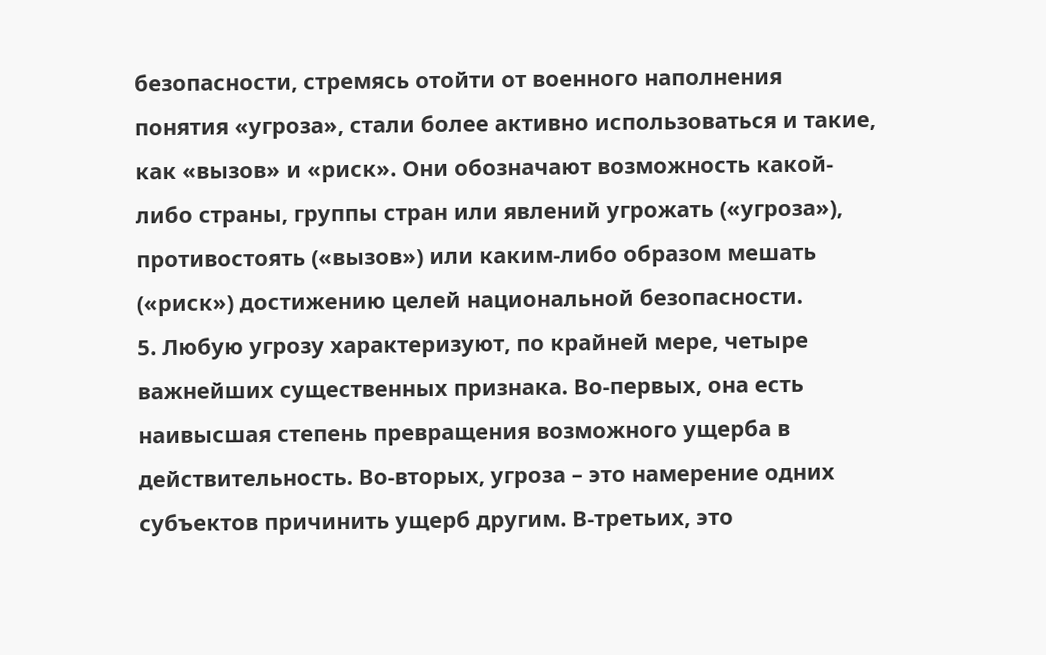безопасности, стремясь отойти от военного наполнения понятия «угроза», стали более активно использоваться и такие, как «вызов» и «риск». Они обозначают возможность какой-либо страны, группы стран или явлений угрожать («угроза»), противостоять («вызов») или каким-либо образом мешать («риск») достижению целей национальной безопасности.
5. Любую угрозу характеризуют, по крайней мере, четыре важнейших существенных признака. Во-первых, она есть наивысшая степень превращения возможного ущерба в действительность. Во-вторых, угроза – это намерение одних субъектов причинить ущерб другим. В-третьих, это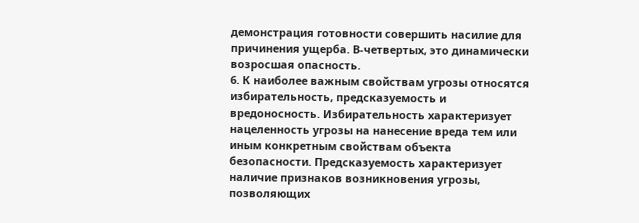демонстрация готовности совершить насилие для причинения ущерба. В-четвертых, это динамически возросшая опасность.
6. К наиболее важным свойствам угрозы относятся избирательность, предсказуемость и вредоносность. Избирательность характеризует нацеленность угрозы на нанесение вреда тем или иным конкретным свойствам объекта безопасности. Предсказуемость характеризует наличие признаков возникновения угрозы, позволяющих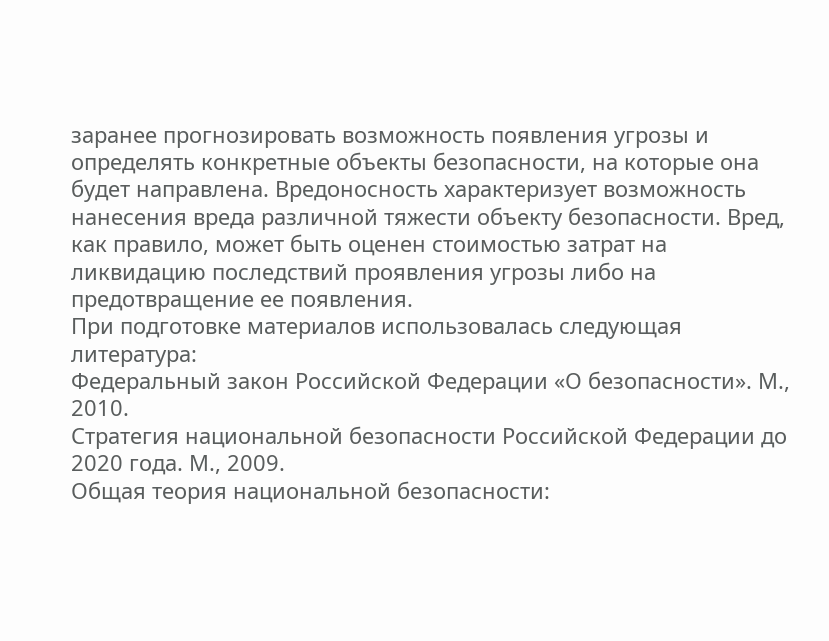заранее прогнозировать возможность появления угрозы и определять конкретные объекты безопасности, на которые она будет направлена. Вредоносность характеризует возможность нанесения вреда различной тяжести объекту безопасности. Вред, как правило, может быть оценен стоимостью затрат на ликвидацию последствий проявления угрозы либо на предотвращение ее появления.
При подготовке материалов использовалась следующая литература:
Федеральный закон Российской Федерации «О безопасности». М., 2010.
Стратегия национальной безопасности Российской Федерации до 2020 года. М., 2009.
Общая теория национальной безопасности: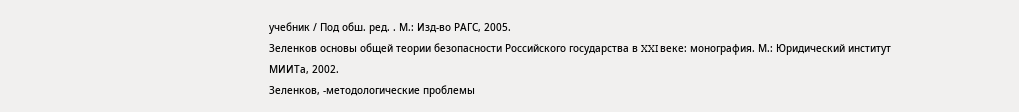учебник / Под обш. ред. . М.: Изд-во РАГС, 2005.
Зеленков основы общей теории безопасности Российского государства в XXI веке: монография. М.: Юридический институт МИИТа, 2002.
Зеленков, -методологические проблемы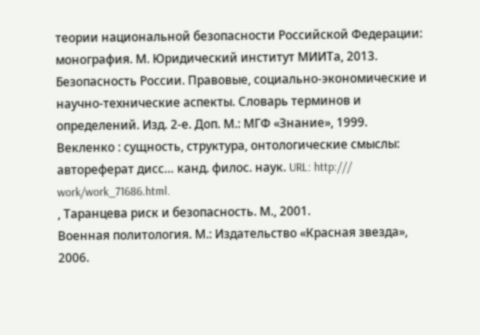теории национальной безопасности Российской Федерации: монография. М. Юридический институт МИИТа, 2013.
Безопасность России. Правовые, социально-экономические и научно-технические аспекты. Словарь терминов и определений. Изд. 2-е. Доп. М.: МГФ «Знание», 1999.
Векленко : сущность, структура, онтологические смыслы: автореферат дисс… канд. филос. наук. URL: http:/// work/work_71686.html.
, Таранцева риск и безопасность. М., 2001.
Военная политология. М.: Издательство «Красная звезда», 2006.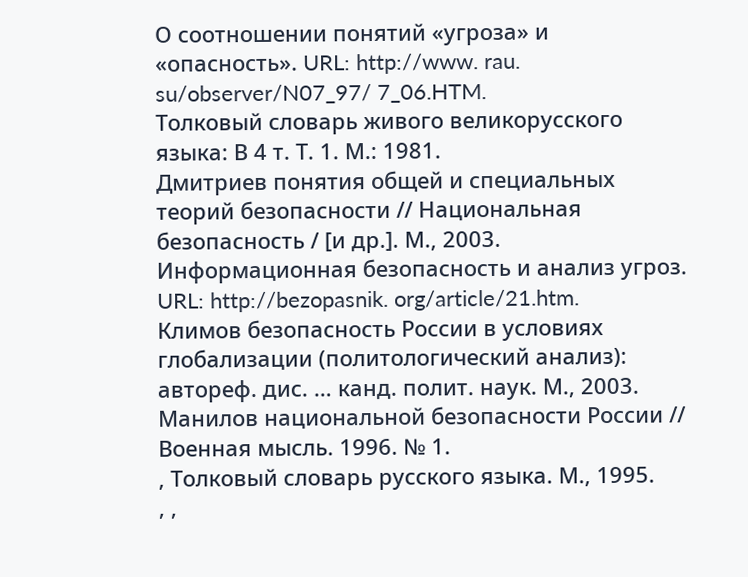О соотношении понятий «угроза» и «опасность». URL: http://www. rau. su/observer/N07_97/ 7_06.HTM.
Толковый словарь живого великорусского языка: В 4 т. Т. 1. М.: 1981.
Дмитриев понятия общей и специальных теорий безопасности // Национальная безопасность / [и др.]. М., 2003.
Информационная безопасность и анализ угроз. URL: http://bezopasnik. org/article/21.htm.
Климов безопасность России в условиях глобализации (политологический анализ): автореф. дис. … канд. полит. наук. М., 2003.
Манилов национальной безопасности России // Военная мысль. 1996. № 1.
, Толковый словарь русского языка. М., 1995.
, ,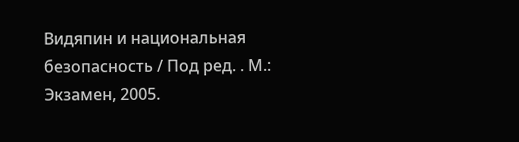Видяпин и национальная безопасность / Под ред. . М.: Экзамен, 2005.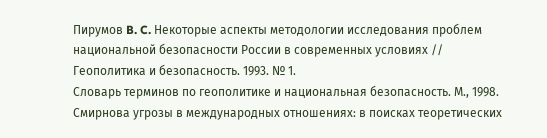Пирумов B. C. Некоторые аспекты методологии исследования проблем национальной безопасности России в современных условиях // Геополитика и безопасность. 1993. № 1.
Словарь терминов по геополитике и национальная безопасность. М., 1998.
Смирнова угрозы в международных отношениях: в поисках теоретических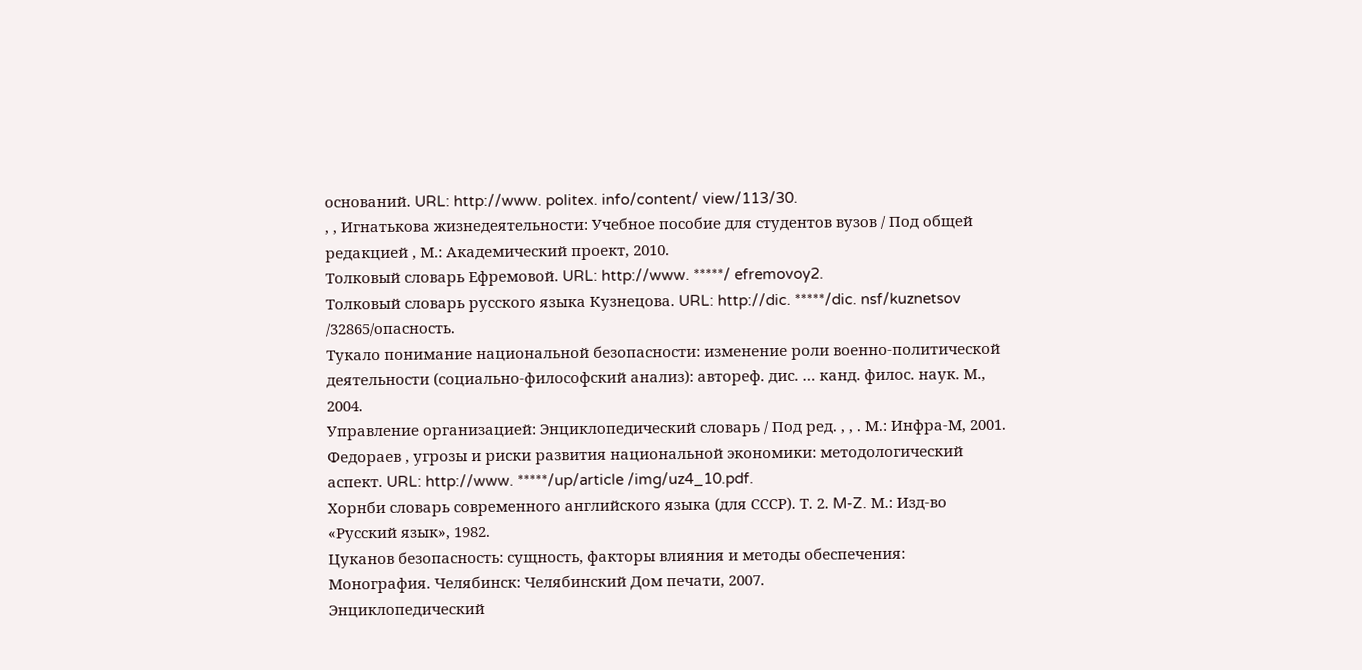оснований. URL: http://www. politex. info/content/ view/113/30.
, , Игнатькова жизнедеятельности: Учебное пособие для студентов вузов / Под общей редакцией , М.: Академический проект, 2010.
Толковый словарь Ефремовой. URL: http://www. *****/ efremovoy2.
Толковый словарь русского языка Кузнецова. URL: http://dic. *****/dic. nsf/kuznetsov /32865/опасность.
Тукало понимание национальной безопасности: изменение роли военно-политической деятельности (социально-философский анализ): автореф. дис. … канд. филос. наук. М., 2004.
Управление организацией: Энциклопедический словарь / Под ред. , , . М.: Инфра-М, 2001.
Федораев , угрозы и риски развития национальной экономики: методологический аспект. URL: http://www. *****/up/article /img/uz4_10.pdf.
Хорнби словарь современного английского языка (для СССР). Т. 2. M-Z. М.: Изд-во «Русский язык», 1982.
Цуканов безопасность: сущность, факторы влияния и методы обеспечения: Монография. Челябинск: Челябинский Дом печати, 2007.
Энциклопедический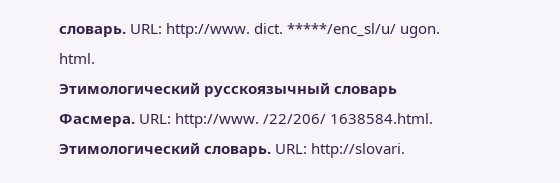словарь. URL: http://www. dict. *****/enc_sl/u/ ugon. html.
Этимологический русскоязычный словарь Фасмера. URL: http://www. /22/206/ 1638584.html.
Этимологический словарь. URL: http://slovari.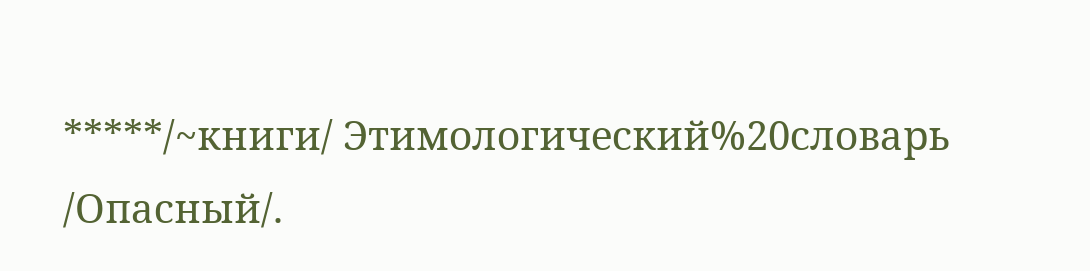*****/~книги/ Этимологический%20словарь /Опасный/.